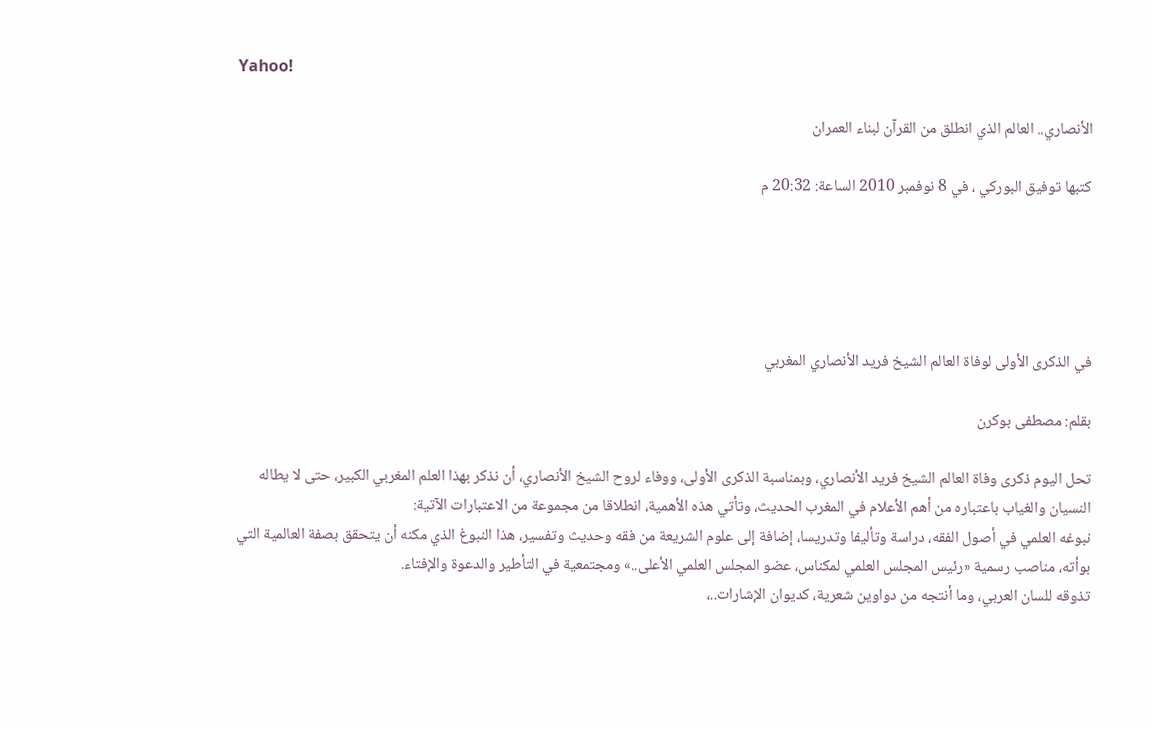Yahoo!

الأنصاري.. العالم الذي انطلق من القرآن لبناء العمران

كتبها توفيق البوركي ، في 8 نوفمبر 2010 الساعة: 20:32 م





في الذكرى الأولى لوفاة العالم الشيخ فريد الأنصاري المغربي

بقلم: مصطفى بوكرن

تحل اليوم ذكرى وفاة العالم الشيخ فريد الأنصاري، وبمناسبة الذكرى الأولى، ووفاء لروح الشيخ الأنصاري، أن نذكر بهذا العلم المغربي الكبير، حتى لا يطاله النسيان والغياب باعتباره من أهم الأعلام في المغرب الحديث، وتأتي هذه الأهمية، انطلاقا من مجموعة من الاعتبارات الآتية:
نبوغه العلمي في أصول الفقه، دراسة وتأليفا وتدريسا، إضافة إلى علوم الشريعة من فقه وحديث وتفسير، هذا النبوغ الذي مكنه أن يتحقق بصفة العالمية التي بوأته، مناصب رسمية «رئيس المجلس العلمي لمكناس، عضو المجلس العلمي الأعلى..» ومجتمعية في التأطير والدعوة والإفتاء.
تذوقه للسان العربي، وما أنتجه من دواوين شعرية، كديوان الإشارات..،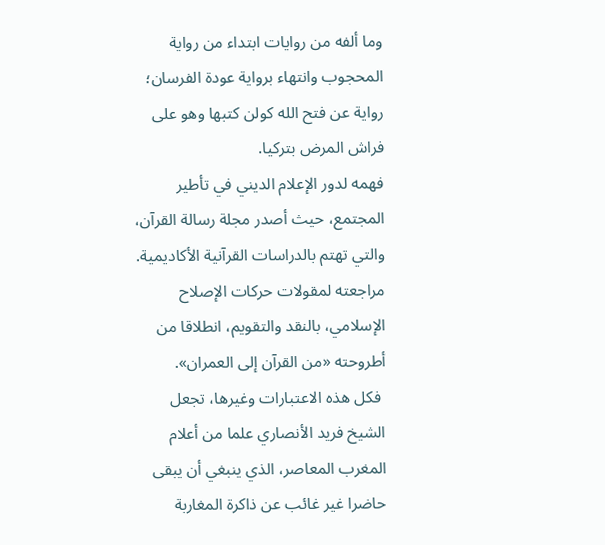وما ألفه من روايات ابتداء من رواية المحجوب وانتهاء برواية عودة الفرسان؛ رواية عن فتح الله كولن كتبها وهو على فراش المرض بتركيا.
فهمه لدور الإعلام الديني في تأطير المجتمع، حيث أصدر مجلة رسالة القرآن، والتي تهتم بالدراسات القرآنية الأكاديمية.
مراجعته لمقولات حركات الإصلاح الإسلامي، بالنقد والتقويم، انطلاقا من أطروحته «من القرآن إلى العمران».
 فكل هذه الاعتبارات وغيرها، تجعل الشيخ فريد الأنصاري علما من أعلام المغرب المعاصر، الذي ينبغي أن يبقى حاضرا غير غائب عن ذاكرة المغاربة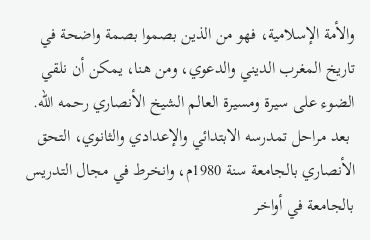والأمة الإسلامية، فهو من الذين بصموا بصمة واضحة في تاريخ المغرب الديني والدعوي، ومن هنا، يمكن أن نلقي الضوء على سيرة ومسيرة العالم الشيخ الأنصاري رحمه الله.
 بعد مراحل تمدرسه الابتدائي والإعدادي والثانوي، التحق الأنصاري بالجامعة سنة 1980م، وانخرط في مجال التدريس بالجامعة في أواخر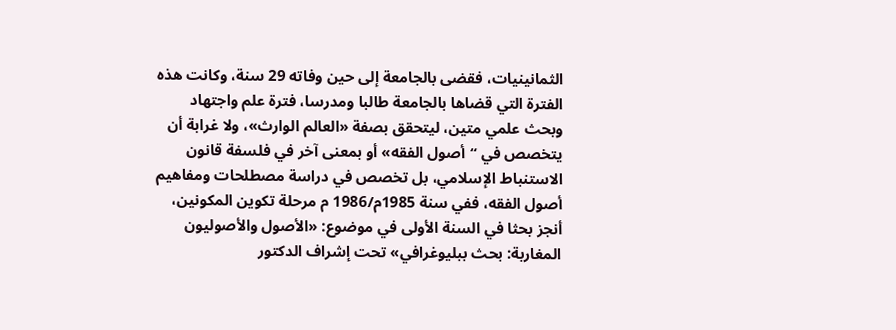الثمانينيات، فقضى بالجامعة إلى حين وفاته 29 سنة، وكانت هذه الفترة التي قضاها بالجامعة طالبا ومدرسا، فترة علم واجتهاد وبحث علمي متين، ليتحقق بصفة «العالم الوارث»، ولا غرابة أن يتخصص في “أصول الفقه» أو بمعنى آخر في فلسفة قانون الاستنباط الإسلامي، بل تخصص في دراسة مصطلحات ومفاهيم أصول الفقه، ففي سنة 1985م/1986 م مرحلة تكوين المكونين، أنجز بحثا في السنة الأولى في موضوع: «الأصول والأصوليون المغاربة: بحث ببليوغرافي» تحت إشراف الدكتور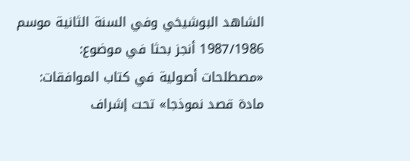الشاهد البوشيخي وفي السنة الثانية موسم 1987/1986 أنجز بحثا في موضوع: «مصطلحات أصولية في كتاب الموافقات: مادة قصد نموذجا» تحت إشراف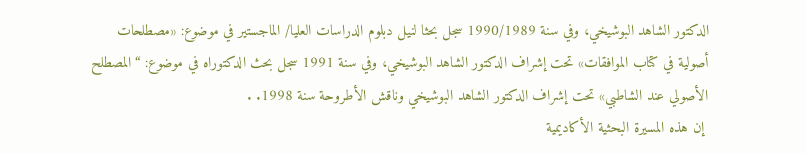الدكتور الشاهد البوشيخي، وفي سنة 1990/1989 سجل بحثا لنيل دبلوم الدراسات العليا/ الماجستير في موضوع: «مصطلحات أصولية في كتاب الموافقات» تحت إشراف الدكتور الشاهد البوشيخي، وفي سنة 1991 سجل بحث الدكتوراه في موضوع: “المصطلح الأصولي عند الشاطبي» تحت إشراف الدكتور الشاهد البوشيخي وناقش الأطروحة سنة 1998. .
 إن هذه المسيرة البحثية الأكاديمية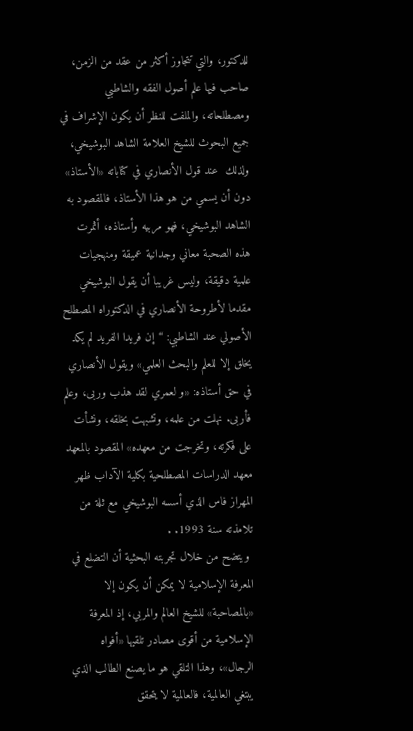للدكتور، والتي تتجاوز أكثر من عقد من الزمن، صاحب فيها علم أصول الفقه والشاطبي ومصطلحاته، والملفت للنظر أن يكون الإشراف في جميع البحوث للشيخ العلامة الشاهد البوشيخي، ولذلك  عند قول الأنصاري في كتاباته «الأستاذ» دون أن يسمي من هو هذا الأستاذ، فالمقصود به الشاهد البوشيخي، فهو مربيه وأستاذه، أثمرت هذه الصحبة معاني وجدانية عميقة ومنهجيات علمية دقيقة، وليس غريبا أن يقول البوشيخي مقدما لأطروحة الأنصاري في الدكتوراه المصطلح الأصولي عند الشاطبي: “إن فريدا الفريد لم يكد يخلق إلا للعلم والبحث العلمي» ويقول الأنصاري في حق أستاذه: «و لعمري لقد هذب وربى، وعلم فأربى. نهلت من علمه، وتشبهت بخلقه، ونشأت على فكرته، وتخرجت من معهده» المقصود بالمعهد معهد الدراسات المصطلحية بكلية الآداب ظهر المهراز فاس الذي أسسه البوشيخي مع ثلة من تلامذته سنة 1993. .
 ويتضح من خلال تجربته البحثية أن التضلع في المعرفة الإسلامية لا يمكن أن يكون إلا «بالمصاحبة» للشيخ العالم والمربي، إذ المعرفة الإسلامية من أقوى مصادر تلقيها «أفواه الرجال»، وهذا التلقي هو ما يصنع الطالب الذي يبتغي العالمية، فالعالمية لا يتحقق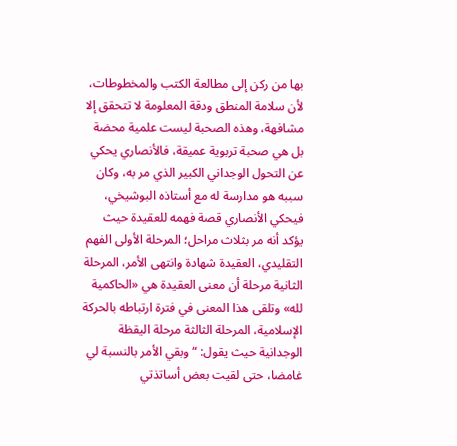بها من ركن إلى مطالعة الكتب والمخطوطات، لأن سلامة المنطق ودقة المعلومة لا تتحقق إلا مشافهة، وهذه الصحبة ليست علمية محضة بل هي صحبة تربوية عميقة، فالأنصاري يحكي عن التحول الوجداني الكبير الذي مر به، وكان سببه هو مدارسة له مع أستاذه البوشيخي، فيحكي الأنصاري قصة فهمه للعقيدة حيث يؤكد أنه مر بثلاث مراحل؛ المرحلة الأولى الفهم التقليدي، العقيدة شهادة وانتهى الأمر، المرحلة الثانية مرحلة أن معنى العقيدة هي «الحاكمية لله» وتلقى هذا المعنى في فترة ارتباطه بالحركة الإسلامية، المرحلة الثالثة مرحلة اليقظة الوجدانية حيث يقول: “وبقي الأمر بالنسبة لي غامضا، حتى لقيت بعض أساتذتي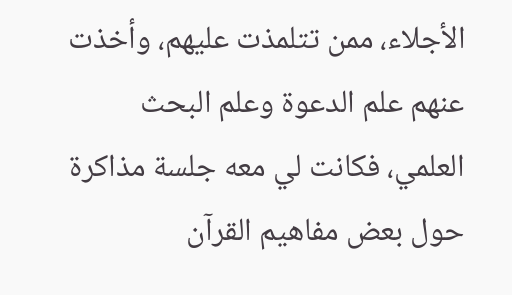الأجلاء، ممن تتلمذت عليهم، وأخذت عنهم علم الدعوة وعلم البحث العلمي، فكانت لي معه جلسة مذاكرة حول بعض مفاهيم القرآن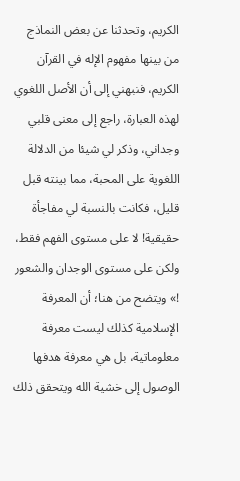الكريم، وتحدثنا عن بعض النماذج من بينها مفهوم الإله في القرآن الكريم، فنبهني إلى أن الأصل اللغوي لهذه العبارة، راجع إلى معنى قلبي وجداني، وذكر لي شيئا من الدلالة اللغوية على المحبة، مما بينته قبل قليل، فكانت بالنسبة لي مفاجأة حقيقية! لا على مستوى الفهم فقط، ولكن على مستوى الوجدان والشعور !» ويتضح من هنا؛ أن المعرفة الإسلامية كذلك ليست معرفة معلوماتية، بل هي معرفة هدفها الوصول إلى خشية الله ويتحقق ذلك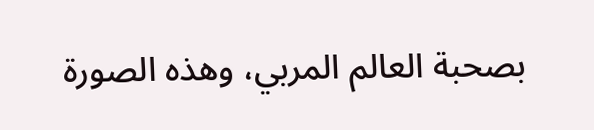بصحبة العالم المربي، وهذه الصورة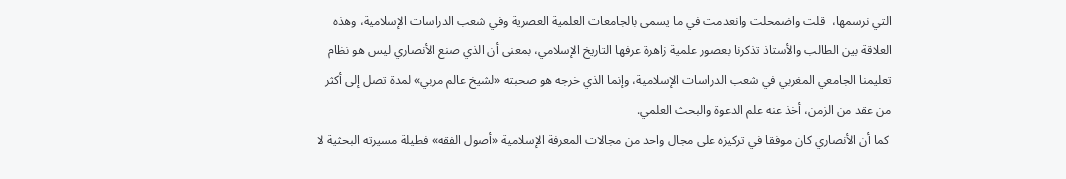التي نرسمها،  قلت واضمحلت وانعدمت في ما يسمى بالجامعات العلمية العصرية وفي شعب الدراسات الإسلامية، وهذه العلاقة بين الطالب والأستاذ تذكرنا بعصور علمية زاهرة عرفها التاريخ الإسلامي، بمعنى أن الذي صنع الأنصاري ليس هو نظام تعليمنا الجامعي المغربي في شعب الدراسات الإسلامية، وإنما الذي خرجه هو صحبته «لشيخ عالم مربي» لمدة تصل إلى أكثر من عقد من الزمن، أخذ عنه علم الدعوة والبحث العلمي.
 كما أن الأنصاري كان موفقا في تركيزه على مجال واحد من مجالات المعرفة الإسلامية «أصول الفقه» فطيلة مسيرته البحثية لا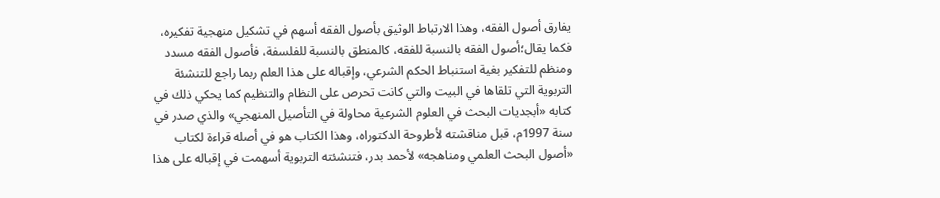يفارق أصول الفقه، وهذا الارتباط الوثيق بأصول الفقه أسهم في تشكيل منهجية تفكيره، فكما يقال؛أصول الفقه بالنسبة للفقه، كالمنطق بالنسبة للفلسفة، فأصول الفقه مسدد ومنظم للتفكير بغية استنباط الحكم الشرعي، وإقباله على هذا العلم ربما راجع للتنشئة التربوية التي تلقاها في البيت والتي كانت تحرص على النظام والتنظيم كما يحكي ذلك في كتابه «أبجديات البحث في العلوم الشرعية محاولة في التأصيل المنهجي» والذي صدر في سنة 1997م، قبل مناقشته لأطروحة الدكتوراه، وهذا الكتاب هو في أصله قراءة لكتاب «أصول البحث العلمي ومناهجه» لأحمد بدر، فتنشئته التربوية أسهمت في إقباله على هذا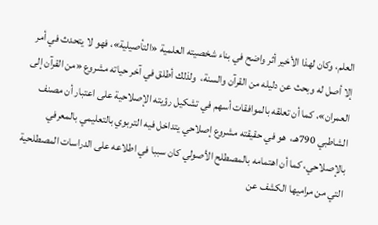العلم، وكان لهذا الأخير أثر واضح في بناء شخصيته العلمية «التأصيلية»، فهو لا يتحدث في أمر إلا أصل له وبحث عن دليله من القرآن والسنة،  ولذلك أطلق في آخر حياته مشروع «من القرآن إلى العمران»، كما أن تعلقه بالموافقات أسهم في تشكيل رؤيته الإصلاحية على اعتبار أن مصنف الشاطبي 790هـ،  هو في حقيقته مشروع إصلاحي يتداخل فيه التربوي بالتعليمي بالمعرفي بالإصلاحي، كما أن اهتمامه بالمصطلح الأصولي كان سببا في اطلاعه على الدراسات المصطلحية التي من مراميها الكشف عن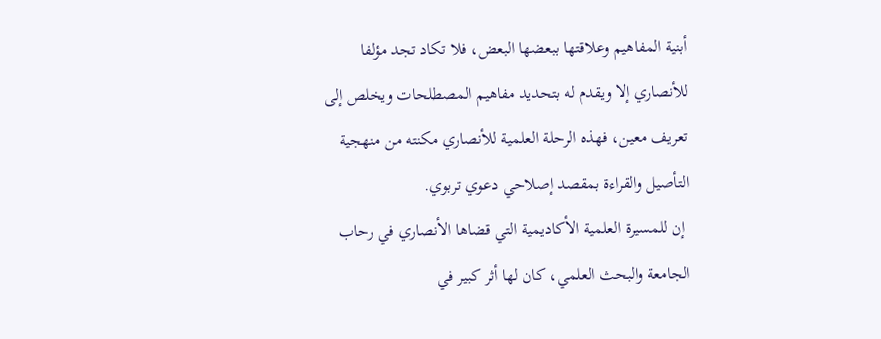أبنية المفاهيم وعلاقتها ببعضها البعض، فلا تكاد تجد مؤلفا للأنصاري إلا ويقدم له بتحديد مفاهيم المصطلحات ويخلص إلى تعريف معين، فهذه الرحلة العلمية للأنصاري مكنته من منهجية التأصيل والقراءة بمقصد إصلاحي دعوي تربوي.
 إن للمسيرة العلمية الأكاديمية التي قضاها الأنصاري في رحاب الجامعة والبحث العلمي، كان لها أثر كبير في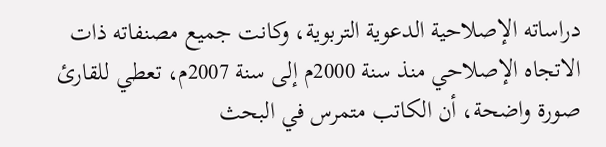دراساته الإصلاحية الدعوية التربوية، وكانت جميع مصنفاته ذات الاتجاه الإصلاحي منذ سنة 2000م إلى سنة 2007م، تعطي للقارئ صورة واضحة، أن الكاتب متمرس في البحث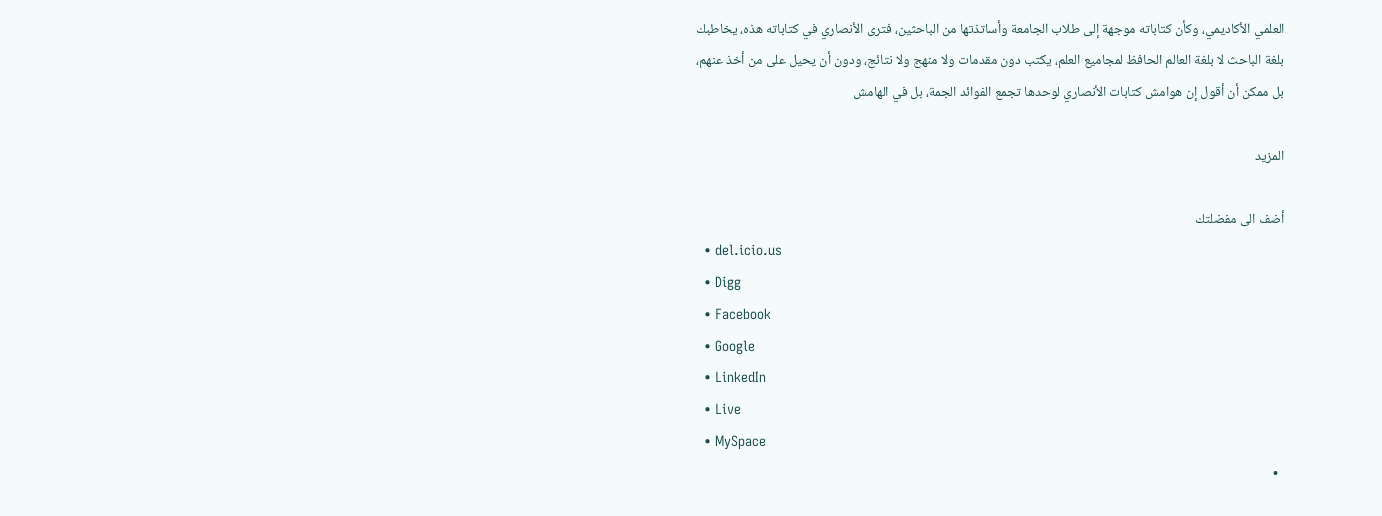العلمي الأكاديمي، وكأن كتاباته موجهة إلى طلاب الجامعة وأساتذتها من الباحثين، فترى الأنصاري في كتاباته هذه، يخاطبك بلغة الباحث لا بلغة العالم الحافظ لمجاميع العلم، يكتب دون مقدمات ولا منهج ولا نتائج، ودون أن يحيل على من أخذ عنهم، بل ممكن أن أقول إن هوامش كتابات الأنصاري لوحدها تجمع الفوائد الجمة، بل في الهامش

المزيد

أضف الى مفضلتك
  • del.icio.us
  • Digg
  • Facebook
  • Google
  • LinkedIn
  • Live
  • MySpace
  •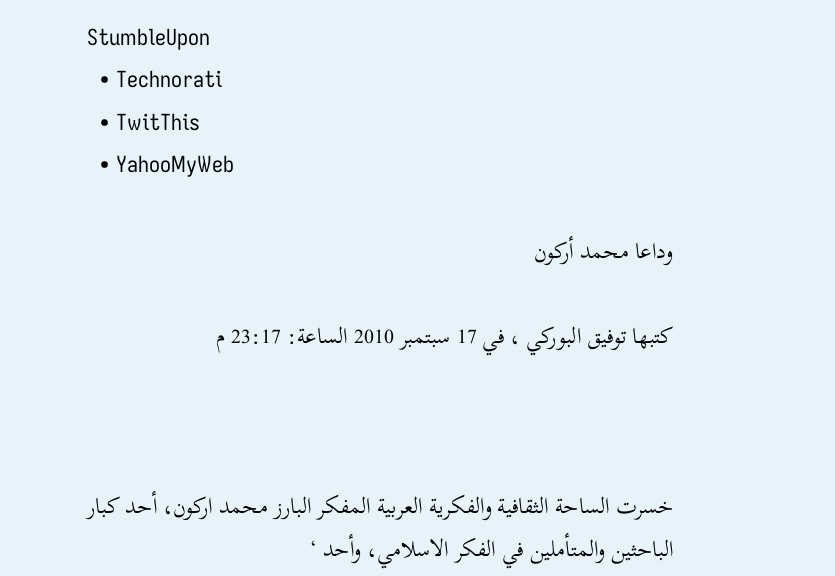StumbleUpon
  • Technorati
  • TwitThis
  • YahooMyWeb

وداعا محمد أركون

كتبها توفيق البوركي ، في 17 سبتمبر 2010 الساعة: 23:17 م



خسرت الساحة الثقافية والفكرية العربية المفكر البارز محمد اركون، أحد كبار الباحثين والمتأملين في الفكر الاسلامي، وأحد ‘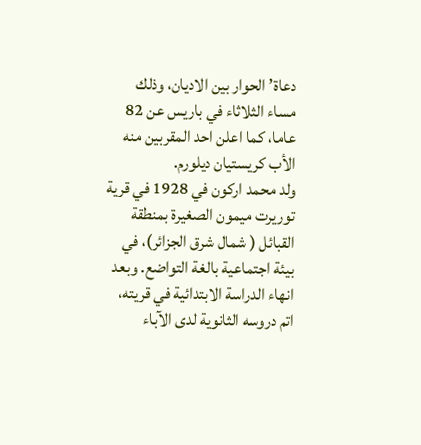دعاة’ الحوار بين الاديان، وذلك مساء الثلاثاء في باريس عن 82 عاما، كما اعلن احد المقربين منه الأب كريستيان ديلورم.
ولد محمد اركون في 1928 في قرية توريرت ميمون الصغيرة بمنطقة القبائل ( شمال شرق الجزائر)، في بيئة اجتماعية بالغة التواضع. وبعد انهاء الدراسة الابتدائية في قريته، اتم دروسه الثانوية لدى الآباء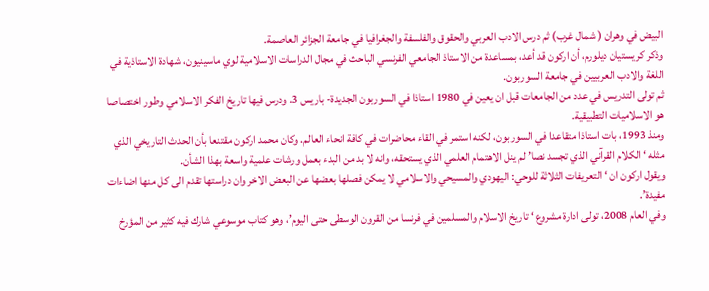البيض في وهران ( شمال غرب) ثم درس الادب العربي والحقوق والفلسفة والجغرافيا في جامعة الجزائر العاصمة.
وذكر كريستيان ديلورم، أن اركون قد أعد، بمساعدة من الاستاذ الجامعي الفرنسي الباحث في مجال الدراسات الاسلامية لوي ماسينيون، شهادة الاستاذية في اللغة والادب العربيين في جامعة السوربون.
ثم تولى التدريس في عدد من الجامعات قبل ان يعين في 1980 استاذا في السوربون الجديدة- باريس 3. ودرس فيها تاريخ الفكر الاسلامي وطور اختصاصا هو الاسلاميات التطبيقية.
ومنذ 1993، بات استاذا متقاعدا في السوربون، لكنه استمر في القاء محاضرات في كافة انحاء العالم. وكان محمد اركون مقتنعا بأن الحدث التاريخي الذي مثله ‘ الكلام القرآني الذي تجسد نصا’ لم ينل الاهتمام العلمي الذي يستحقه، وانه لا بد من البدء بعمل ورشات علمية واسعة بهذا الشأن.
ويقول اركون ان ‘ التعريفات الثلاثة للوحي: اليهودي والمسيحي والاسلامي لا يمكن فصلها بعضها عن البعض الاخر وان دراستها تقدم الى كل منها اضاءات مفيدة’.
وفي العام 2008، تولى ادارة مشروع ‘ تاريخ الاسلام والمسلمين في فرنسا من القرون الوسطى حتى اليوم’، وهو كتاب موسوعي شارك فيه كثير من المؤرخ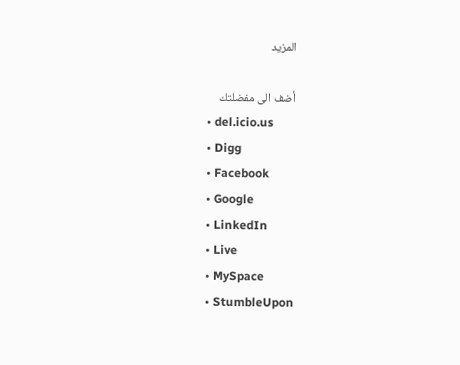المزيد

أضف الى مفضلتك
  • del.icio.us
  • Digg
  • Facebook
  • Google
  • LinkedIn
  • Live
  • MySpace
  • StumbleUpon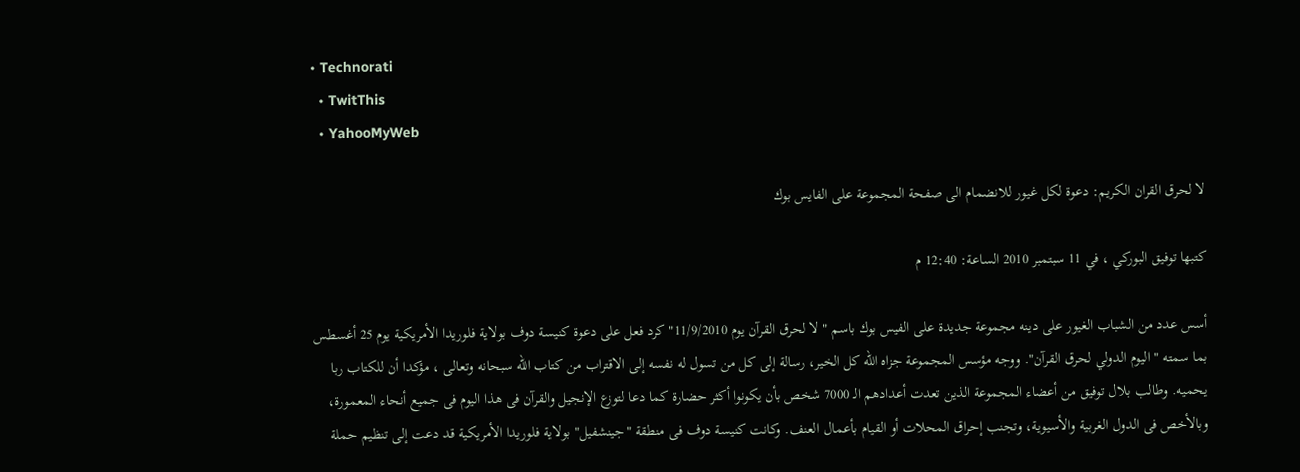• Technorati
  • TwitThis
  • YahooMyWeb

لا لحرق القران الكريم: دعوة لكل غيور للانضمام الى صفحة المجموعة على الفايس بوك

كتبها توفيق البوركي ، في 11 سبتمبر 2010 الساعة: 12:40 م

أسس عدد من الشباب الغيور على دينه مجموعة جديدة على الفيس بوك باسم " لا لحرق القرآن يوم 11/9/2010" كرد فعل على دعوة كنيسة دوف بولاية فلوريدا الأمريكية يوم 25 أغسطس بما سمته " اليوم الدولي لحرق القرآن". ووجه مؤسس المجموعة جزاه الله كل الخير، رسالة إلى كل من تسول له نفسه إلى الاقتراب من كتاب الله سبحانه وتعالى ، مؤكدا أن للكتاب ربا يحميه. وطالب بلال توفيق من أعضاء المجموعة الذين تعدت أعدادهم الـ 7000 شخص بأن يكونوا أكثر حضارة كما دعا لتوزع الإنجيل والقرآن فى هذا اليوم فى جميع أنحاء المعمورة، وبالأخص فى الدول الغربية والأسيوية، وتجنب إحراق المحلات أو القيام بأعمال العنف. وكانت كنيسة دوف فى منطقة "جينشفيل" بولاية فلوريدا الأمريكية قد دعت إلى تنظيم حملة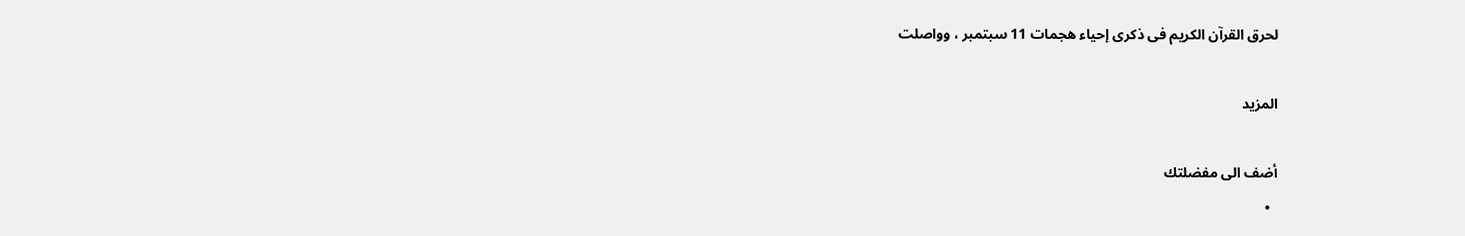لحرق القرآن الكريم فى ذكرى إحياء هجمات 11 سبتمبر ، وواصلت

المزيد

أضف الى مفضلتك
  •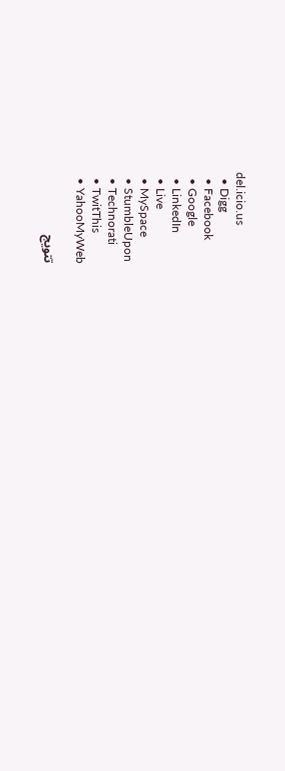del.icio.us
  • Digg
  • Facebook
  • Google
  • LinkedIn
  • Live
  • MySpace
  • StumbleUpon
  • Technorati
  • TwitThis
  • YahooMyWeb

تتويج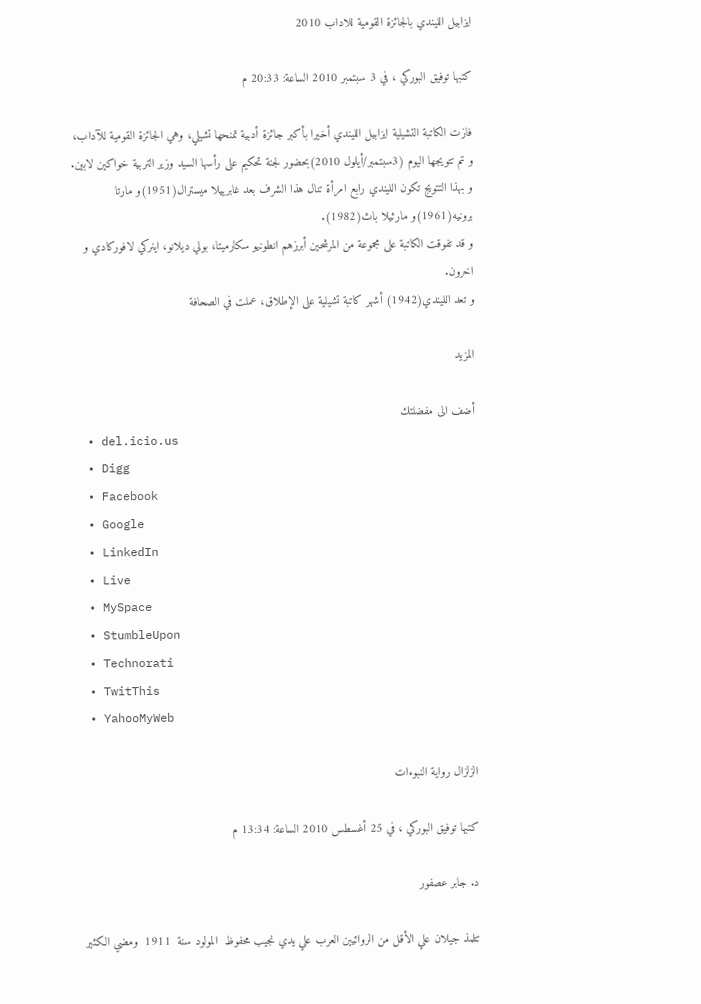ايزابيل الليندي بالجائزة القومية للاداب 2010

كتبها توفيق البوركي ، في 3 سبتمبر 2010 الساعة: 20:33 م

فازت الكاتبة التشيلية ايزابيل الليندي أخيرا بأكبر جائزة أدبية تمنحها تشيلي، وهي الجائزة القومية للآداب، و تم تتويجها اليوم (3سبتمبر/أيلول 2010)بحضور لجنة تحكيم على رأسها السيد وزير التربية خواكين لابين.
و بهذا التتويج تكون الليندي رابع امرأة تنال هذا الشرف بعد غابرييلا ميسترال(1951)و مارتا برونيه(1961)و مارثيلا باث(1982).
و قد تفوقت الكاتبة على مجموعة من المرشحين أبرزهم انطونيو سكارميتا، بولي ديلانو، اينركي لافوركادي و اخرون.
و تعد الليندي(1942) أشهر كاتبة تشيلية على الإطلاق، عملت في الصحافة

المزيد

أضف الى مفضلتك
  • del.icio.us
  • Digg
  • Facebook
  • Google
  • LinkedIn
  • Live
  • MySpace
  • StumbleUpon
  • Technorati
  • TwitThis
  • YahooMyWeb

الزلزال رواية النبوءات

كتبها توفيق البوركي ، في 25 أغسطس 2010 الساعة: 13:34 م

د. جابر عصفور

تتلمذ جيلان علي الأقل من الروائيين العرب علي يدي نجيب محفوظ  المولود سنة  1911  ومضي الكثير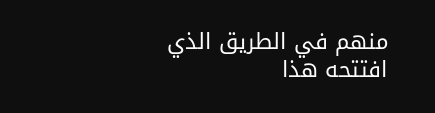منهم في الطريق الذي افتتحه هذا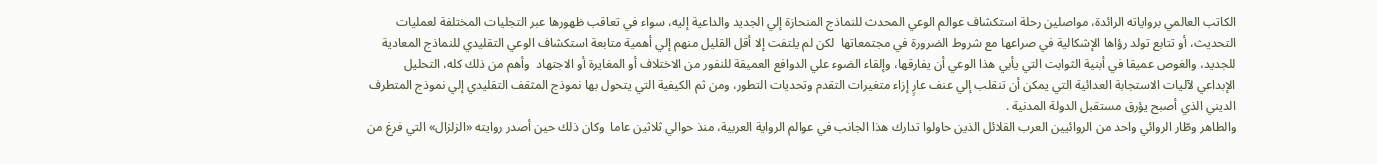الكاتب العالمي برواياته الرائدة، مواصلين رحلة استكشاف عوالم الوعي المحدث للنماذج المنحازة إلي الجديد والداعية إليه، سواء في تعاقب ظهورها عبر التجليات المختلفة لعمليات التحديث، أو تتابع تولد رؤاها الإشكالية في صراعها مع شروط الضرورة في مجتمعاتها  لكن لم يلتفت إلا أقل القليل منهم إلي أهمية متابعة استكشاف الوعي التقليدي للنماذج المعادية للجديد، والغوص عميقا في أبنية الثوابت التي يأبي هذا الوعي أن يفارقها، وإلقاء الضوء علي الدوافع العميقة للنفور من الاختلاف أو المغايرة أو الاجتهاد  وأهم من ذلك كله، التحليل الإبداعي لآليات الاستجابة العدائية التي يمكن أن تنقلب إلي عنف عارٍ إزاء متغيرات التقدم وتحديات التطور، ومن ثم الكيفية التي يتحول بها نموذج المثقف التقليدي إلي نموذج المتطرف الديني الذي أصبح يؤرق مستقبل الدولة المدنية .
والطاهر وطّار الروائي واحد من الروائيين العرب القلائل الذين حاولوا تدارك هذا الجانب في عوالم الرواية العربية، منذ حوالي ثلاثين عاما  وكان ذلك حين أصدر روايته «الزلزال» التي فرغ من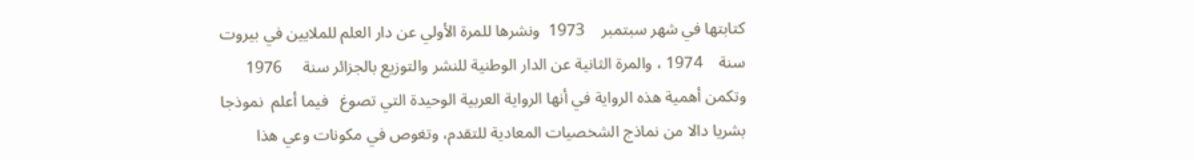كتابتها في شهر سبتمبر    1973  ونشرها للمرة الأولي عن دار العلم للملايين في بيروت سنة    1974 ، والمرة الثانية عن الدار الوطنية للنشر والتوزيع بالجزائر سنة     1976  وتكمن أهمية هذه الرواية في أنها الرواية العربية الوحيدة التي تصوغ   فيما أعلم  نموذجا بشريا دالا من نماذج الشخصيات المعادية للتقدم، وتغوص في مكونات وعي هذا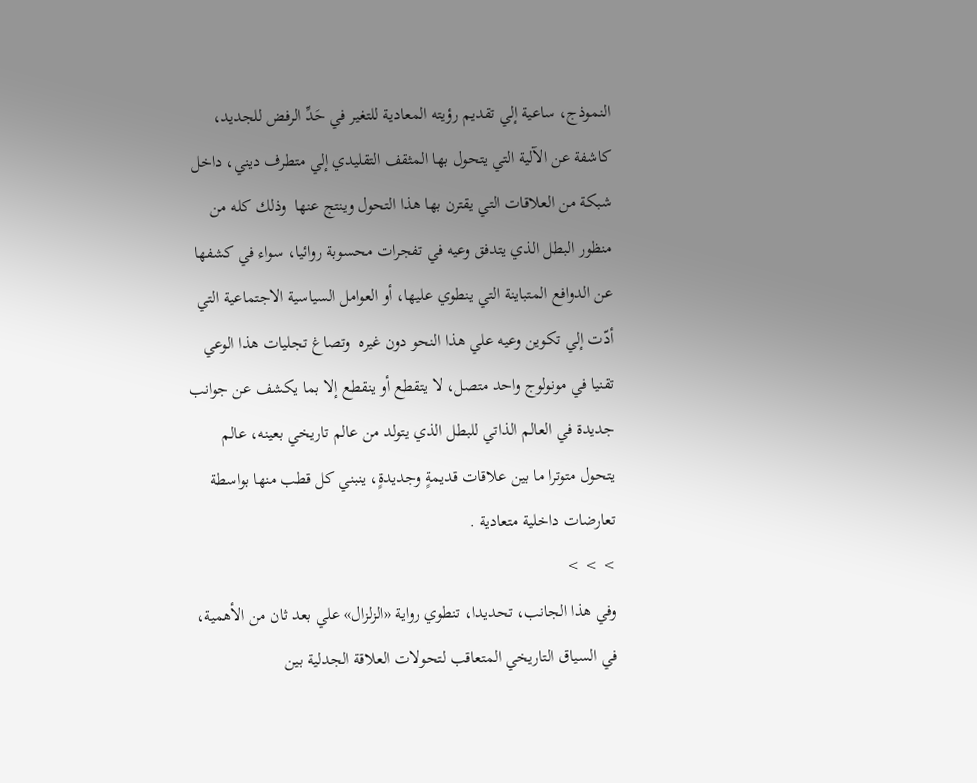النموذج، ساعية إلي تقديم رؤيته المعادية للتغير في حَدِّ الرفض للجديد، كاشفة عن الآلية التي يتحول بها المثقف التقليدي إلي متطرف ديني، داخل شبكة من العلاقات التي يقترن بها هذا التحول وينتج عنها  وذلك كله من منظور البطل الذي يتدفق وعيه في تفجرات محسوبة روائيا، سواء في كشفها عن الدوافع المتباينة التي ينطوي عليها، أو العوامل السياسية الاجتماعية التي أدّت إلي تكوين وعيه علي هذا النحو دون غيره  وتصاغ تجليات هذا الوعي تقنيا في مونولوج واحد متصل، لا يتقطع أو ينقطع إلا بما يكشف عن جوانب جديدة في العالم الذاتي للبطل الذي يتولد من عالم تاريخي بعينه، عالم يتحول متوترا ما بين علاقات قديمةٍ وجديدةٍ، ينبني كل قطب منها بواسطة تعارضات داخلية متعادية .
> > >
وفي هذا الجانب، تحديدا، تنطوي رواية «الزلزال» علي بعد ثان من الأهمية، في السياق التاريخي المتعاقب لتحولات العلاقة الجدلية بين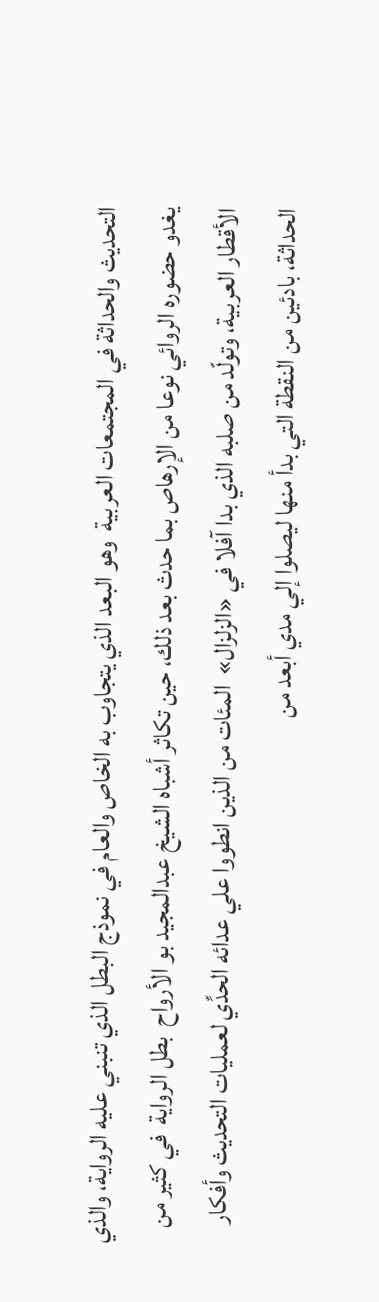التحديث والحداثة في المجتمعات العربية  وهو البعد الذي يتجاوب به الخاص والعام في نموذج البطل الذي تنبني عليه الرواية، والذي يغدو حضوره الروائي نوعا من الإرهاص بما حدث بعد ذلك، حين تكاثر أشباه الشيخ عبدالمجيد بو الأرواح  بطل الرواية  في كثير من الأقطار العربية، وتولّد من صلبه الذي بدا آفلا في «الزلزال»  المئات من الذين انطووا علي عدائه الحدِّي لعمليات التحديث وأفكار الحداثة، بادئين من النقطة التي بدأ منها ليصلوا إلي مدي أبعد من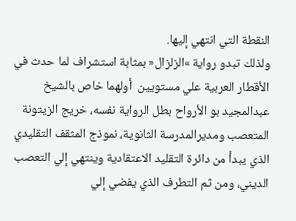النقطة التي انتهي إليها.
ولذلك تبدو رواية »الزلزال« بمثابة استشراف لما حدث في الأقطار العربية علي مستويين  أولهما خاص بالشيخ عبدالمجيد بو الأرواح بطل الرواية نفسه، خريج الزيتونة المتعصب ومديرالمدرسة الثانوية، نموذج المثقف التقليدي الذي يبدأ من دائرة التقليد الاعتقادية وينتهي إلي التعصب الديني، ومن ثم التطرف الذي يفضي إلي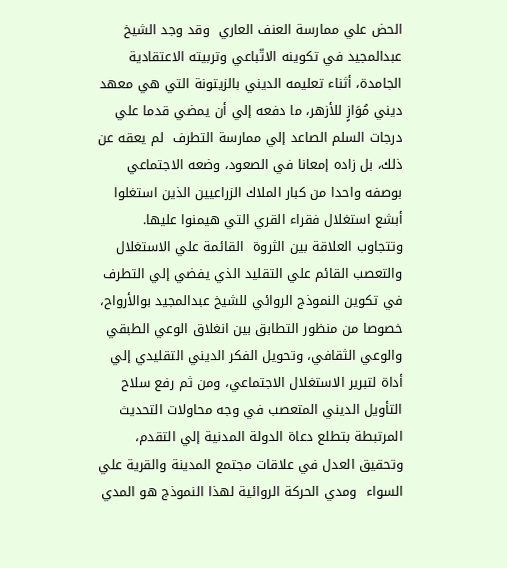الحض علي ممارسة العنف العاري  وقد وجد الشيخ عبدالمجيد في تكوينه الاتّباعي وتربيته الاعتقادية الجامدة، أثناء تعليمه الديني بالزيتونة التي هي معهد ديني مُوَازٍ للأزهر، ما دفعه إلي أن يمضي قدما علي درجات السلم الصاعد إلي ممارسة التطرف  لم يعقه عن ذلك، بل زاده إمعانا في الصعود، وضعه الاجتماعي بوصفه واحدا من كبار الملاك الزراعيين الذين استغلوا أبشع استغلال فقراء القري التي هيمنوا عليها.
وتتجاوب العلاقة بين الثروة  القائمة علي الاستغلال والتعصب القائم علي التقليد الذي يفضي إلي التطرف في تكوين النموذج الروائي للشيخ عبدالمجيد بوالأرواح، خصوصا من منظور التطابق بين انغلاق الوعي الطبقي والوعي الثقافي، وتحويل الفكر الديني التقليدي إلي أداة لتبرير الاستغلال الاجتماعي، ومن ثم رفع سلاح التأويل الديني المتعصب في وجه محاولات التحديث المرتبطة بتطلع دعاة الدولة المدنية إلي التقدم، وتحقيق العدل في علاقات مجتمع المدينة والقرية علي السواء  ومدي الحركة الروائية لهذا النموذج هو المدي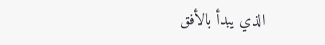الذي يبدأ بالأفق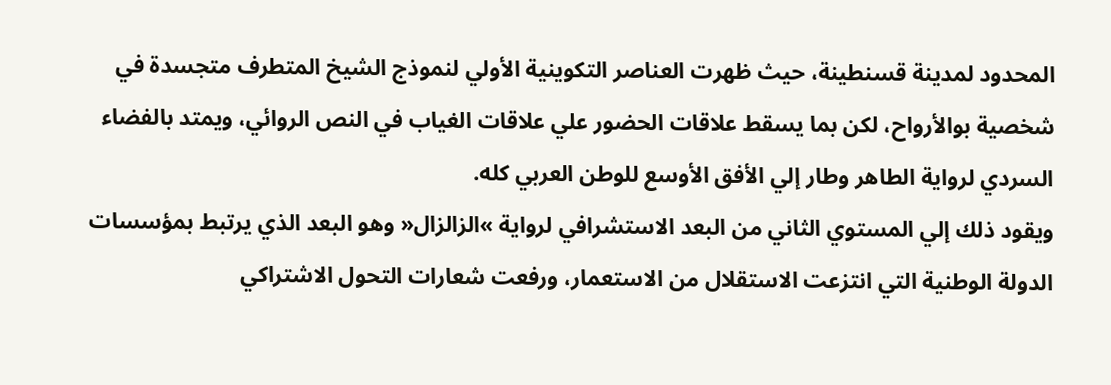المحدود لمدينة قسنطينة، حيث ظهرت العناصر التكوينية الأولي لنموذج الشيخ المتطرف متجسدة في شخصية بوالأرواح، لكن بما يسقط علاقات الحضور علي علاقات الغياب في النص الروائي، ويمتد بالفضاء السردي لرواية الطاهر وطار إلي الأفق الأوسع للوطن العربي كله.
ويقود ذلك إلي المستوي الثاني من البعد الاستشرافي لرواية »الزالزال« وهو البعد الذي يرتبط بمؤسسات الدولة الوطنية التي انتزعت الاستقلال من الاستعمار، ورفعت شعارات التحول الاشتراكي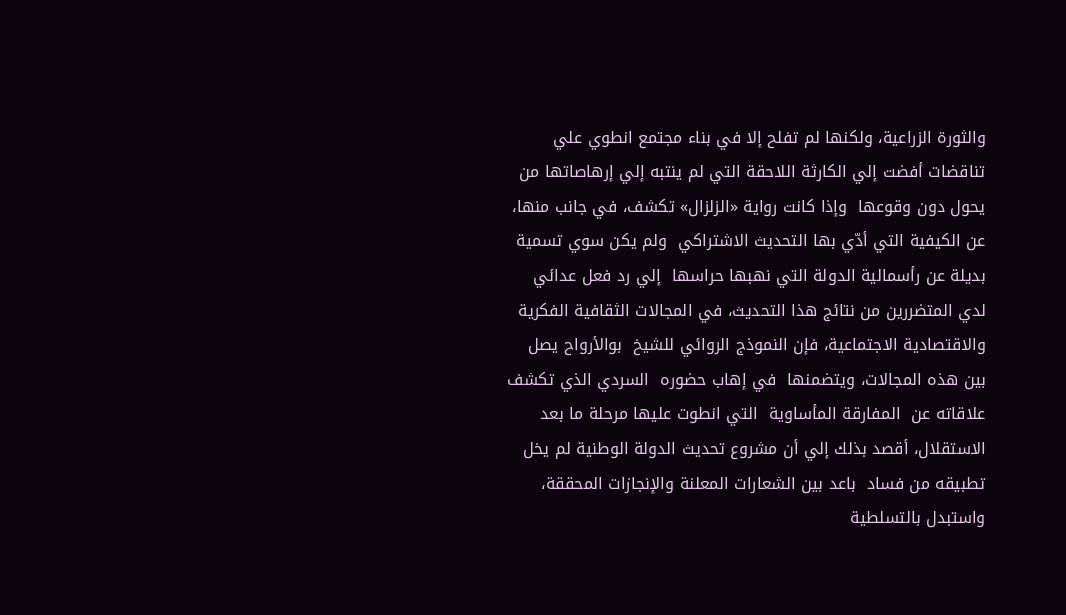والثورة الزراعية، ولكنها لم تفلح إلا في بناء مجتمع انطوي علي تناقضات أفضت إلي الكارثة اللاحقة التي لم ينتبه إلي إرهاصاتها من يحول دون وقوعها  وإذا كانت رواية «الزلزال» تكشف، في جانب منها، عن الكيفية التي أدّي بها التحديث الاشتراكي  ولم يكن سوي تسمية بديلة عن رأسمالية الدولة التي نهبها حراسها  إلي رد فعل عدائي لدي المتضررين من نتائج هذا التحديث، في المجالات الثقافية الفكرية والاقتصادية الاجتماعية، فإن النموذج الروائي للشيخ  بوالأرواح يصل بين هذه المجالات، ويتضمنها  في إهاب حضوره  السردي الذي تكشف علاقاته عن  المفارقة المأساوية  التي انطوت عليها مرحلة ما بعد الاستقلال، أقصد بذلك إلي أن مشروع تحديث الدولة الوطنية لم يخل تطبيقه من فساد  باعد بين الشعارات المعلنة والإنجازات المحققة، واستبدل بالتسلطية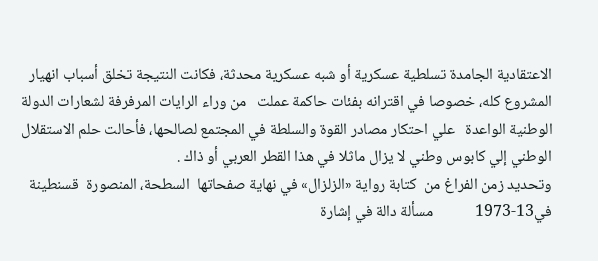الاعتقادية الجامدة تسلطية عسكرية أو شبه عسكرية محدثة، فكانت النتيجة تخلق أسباب انهيار المشروع كله، خصوصا في اقترانه بفئات حاكمة عملت   من وراء الرايات المرفرفة لشعارات الدولة الوطنية الواعدة   علي احتكار مصادر القوة والسلطة في المجتمع لصالحها، فأحالت حلم الاستقلال الوطني إلي كابوس وطني لا يزال ماثلا في هذا القطر العربي أو ذاك .
وتحديد زمن الفراغ من  كتابة رواية «الزلزال» في نهاية صفحاتها  السطحة، المنصورة  قسنطينة في13-1973            مسألة دالة في إشارة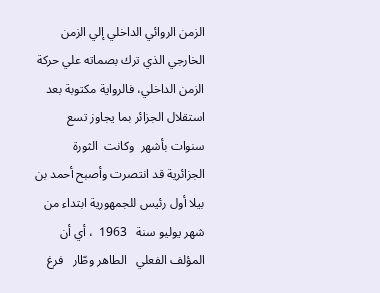الزمن الروائي الداخلي إلي الزمن الخارجي الذي ترك بصماته علي حركة الزمن الداخلي، فالرواية مكتوبة بعد استقلال الجزائر بما يجاوز تسع سنوات بأشهر  وكانت  الثورة الجزائرية قد انتصرت وأصبح أحمد بن بيلا أول رئيس للجمهورية ابتداء من شهر يوليو سنة   1963  ، أي أن المؤلف الفعلي   الطاهر وطّار   فرغ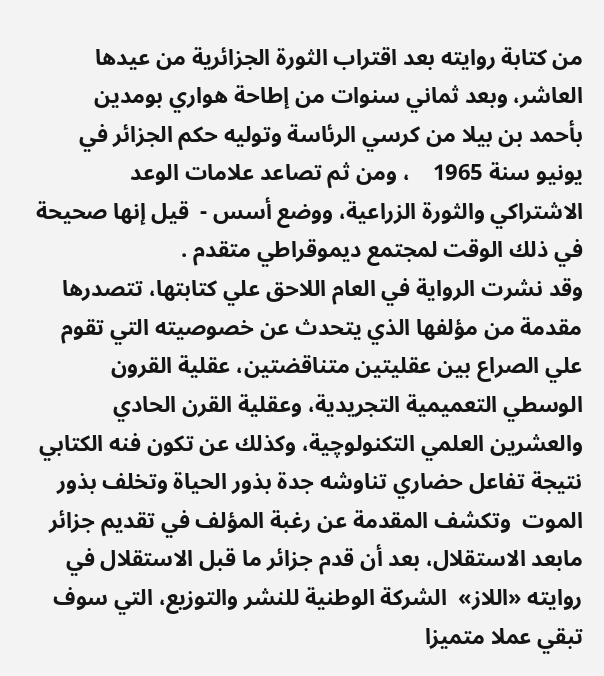من كتابة روايته بعد اقتراب الثورة الجزائرية من عيدها العاشر، وبعد ثماني سنوات من إطاحة هواري بومدين بأحمد بن بيلا من كرسي الرئاسة وتوليه حكم الجزائر في يونيو سنة 1965    ، ومن ثم تصاعد علامات الوعد الاشتراكي والثورة الزراعية، ووضع أسس -  قيل إنها صحيحة في ذلك الوقت لمجتمع ديموقراطي متقدم .
وقد نشرت الرواية في العام اللاحق علي كتابتها، تتصدرها مقدمة من مؤلفها الذي يتحدث عن خصوصيته التي تقوم علي الصراع بين عقليتين متناقضتين، عقلية القرون الوسطي التعميمية التجريدية، وعقلية القرن الحادي والعشرين العلمي التكنولوچية، وكذلك عن تكون فنه الكتابي نتيجة تفاعل حضاري تناوشه جدة بذور الحياة وتخلف بذور الموت  وتكشف المقدمة عن رغبة المؤلف في تقديم جزائر مابعد الاستقلال، بعد أن قدم جزائر ما قبل الاستقلال في روايته «اللاز»  الشركة الوطنية للنشر والتوزيع، التي سوف تبقي عملا متميزا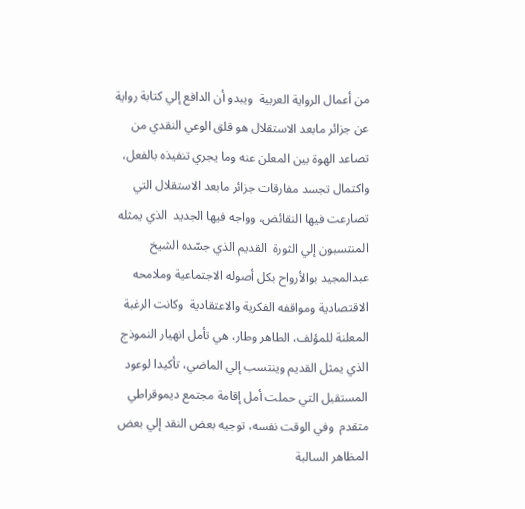من أعمال الرواية العربية  ويبدو أن الدافع إلي كتابة رواية عن جزائر مابعد الاستقلال هو قلق الوعي النقدي من تصاعد الهوة بين المعلن عنه وما يجري تنفيذه بالفعل، واكتمال تجسد مفارقات جزائر مابعد الاستقلال التي تصارعت فيها النقائض، وواجه فيها الجديد  الذي يمثله المنتسبون إلي الثورة  القديم الذي جسّده الشيخ عبدالمجيد بوالأرواح بكل أصوله الاجتماعية وملامحه الاقتصادية ومواقفه الفكرية والاعتقادية  وكانت الرغبة المعلنة للمؤلف، الطاهر وطار، هي تأمل انهيار النموذج الذي يمثل القديم وينتسب إلي الماضي، تأكيدا لوعود المستقبل التي حملت أمل إقامة مجتمع ديموقراطي متقدم  وفي الوقت نفسه، توجيه بعض النقد إلي بعض المظاهر السالبة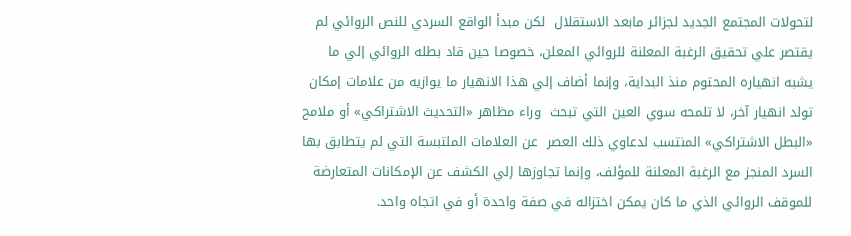لتحولات المجتمع الجديد لجزائر مابعد الاستقلال  لكن مبدأ الواقع السردي للنص الروائي لم يقتصر علي تحقيق الرغبة المعلنة للروائي المعلن، خصوصا حين قاد بطله الروائي إلي ما يشبه انهياره المحتوم منذ البداية، وإنما أضاف إلي هذا الانهيار ما يوازيه من علامات إمكان تولد انهيار آخر، لا تلمحه سوي العين التي تبحث  وراء مظاهر «التحديث الاشتراكي» أو ملامح «البطل الاشتراكي» المنتسب لدعاوي ذلك العصر  عن العلامات الملتبسة التي لم يتطابق بها السرد المنجز مع الرغبة المعلنة للمؤلف، وإنما تجاوزها إلي الكشف عن الإمكانات المتعارضة للموقف الروائي الذي ما كان يمكن اختزاله في صفة واحدة أو في اتجاه واحد.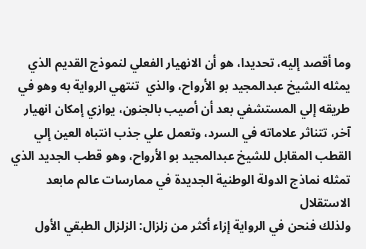وما أقصد إليه، تحديدا، هو أن الانهيار الفعلي لنموذج القديم الذي يمثله الشيخ عبدالمجيد بو الأرواح، والذي  تنتهي الرواية به وهو في طريقه إلي المستشفي بعد أن أصيب بالجنون، يوازي إمكان انهيار  آخر، تتناثر علاماته في السرد، وتعمل علي جذب انتباه العين إلي القطب المقابل للشيخ عبدالمجيد بو الأرواح، وهو قطب الجديد الذي تمثله نماذج الدولة الوطنية الجديدة في ممارسات عالم مابعد الاستقلال
ولذلك فنحن في الرواية إزاء أكثر من زلزال: الزلزال الطبقي الأول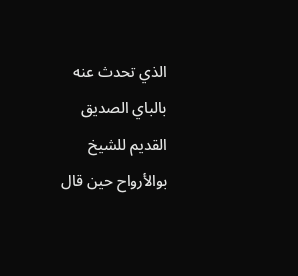الذي تحدث عنه بالباي الصديق القديم للشيخ بوالأرواح حين قال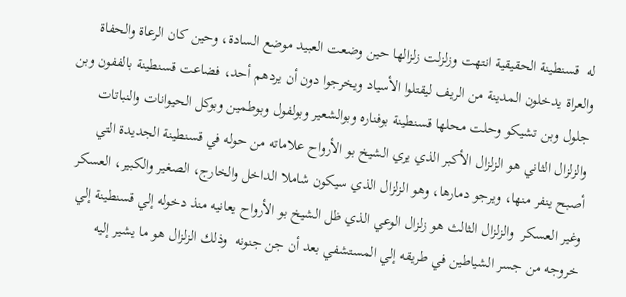له  قسنطينة الحقيقية انتهت وزلزلت زلزالها حين وضعت العبيد موضع السادة، وحين كان الرعاة والحفاة والعراة يدخلون المدينة من الريف ليقتلوا الأسياد ويخرجوا دون أن يردهم أحد، فضاعت قسنطينة بالففون وبن جلول وبن تشيكو وحلت محلها قسنطينة بوفناره وبوالشعير وبولفول وبوطمين وبوكل الحيوانات والنباتات  والزلزال الثاني هو الزلزال الأكبر الذي يري الشيخ بو الأرواح علاماته من حوله في قسنطينة الجديدة التي أصبح ينفر منها، ويرجو دمارها، وهو الزلزال الذي سيكون شاملا الداخل والخارج، الصغير والكبير، العسكر وغير العسكر  والزلزال الثالث هو زلزال الوعي الذي ظل الشيخ بو الأرواح يعانيه منذ دخوله إلي قسنطينة إلي خروجه من جسر الشياطين في طريقه إلي المستشفي بعد أن جن جنونه  وذلك الزلزال هو ما يشير إليه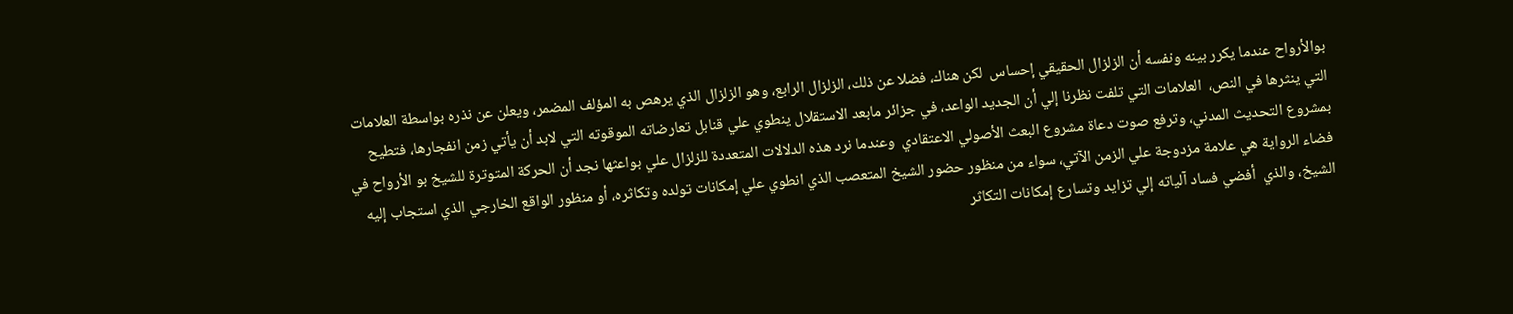بوالأرواح عندما يكرر بينه ونفسه أن الزلزال الحقيقي إحساس  لكن هناك، فضلا عن ذلك، الزلزال الرابع، وهو الزلزال الذي يرهص به المؤلف المضمر، ويعلن عن نذره بواسطة العلامات التي ينثرها في النص،  العلامات التي تلفت نظرنا إلي أن الجديد الواعد، في جزائر مابعد الاستقلال ينطوي علي قنابل تعارضاته الموقوته التي لابد أن يأتي زمن انفجارها، فتطيح بمشروع التحديث المدني، وترفع صوت دعاة مشروع البعث الأصولي الاعتقادي  وعندما نرد هذه الدلالات المتعددة للزلزال علي بواعثها نجد أن الحركة المتوترة للشيخ بو الأرواح في فضاء الرواية هي علامة مزدوجة علي الزمن الآتي، سواء من منظور حضور الشيخ المتعصب الذي انطوي علي إمكانات تولده وتكاثره، أو منظور الواقع الخارجي الذي استجاب إليه الشيخ، والذي  أفضي فساد آلياته إلي تزايد وتسارع إمكانات التكاثر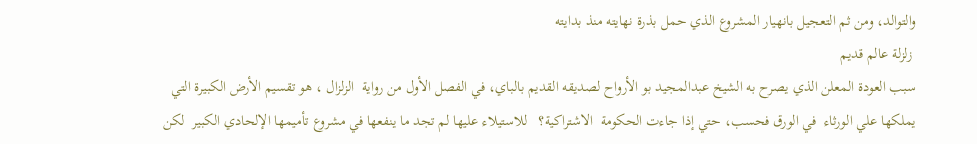والتوالد، ومن ثم التعجيل بانهيار المشروع الذي حمل بذرة نهايته منذ بدايته
 زلزلة عالم قديم
سبب العودة المعلن الذي يصرح به الشيخ عبدالمجيد بو الأرواح لصديقه القديم بالباي، في الفصل الأول من رواية  الزلزال ، هو تقسيم الأرض الكبيرة التي يملكها علي الورثاء  في الورق فحسب، حتي إذا جاءت الحكومة  الاشتراكية؟   للاستيلاء عليها لم تجد ما ينفعها في مشروع تأميمها الإلحادي الكبير  لكن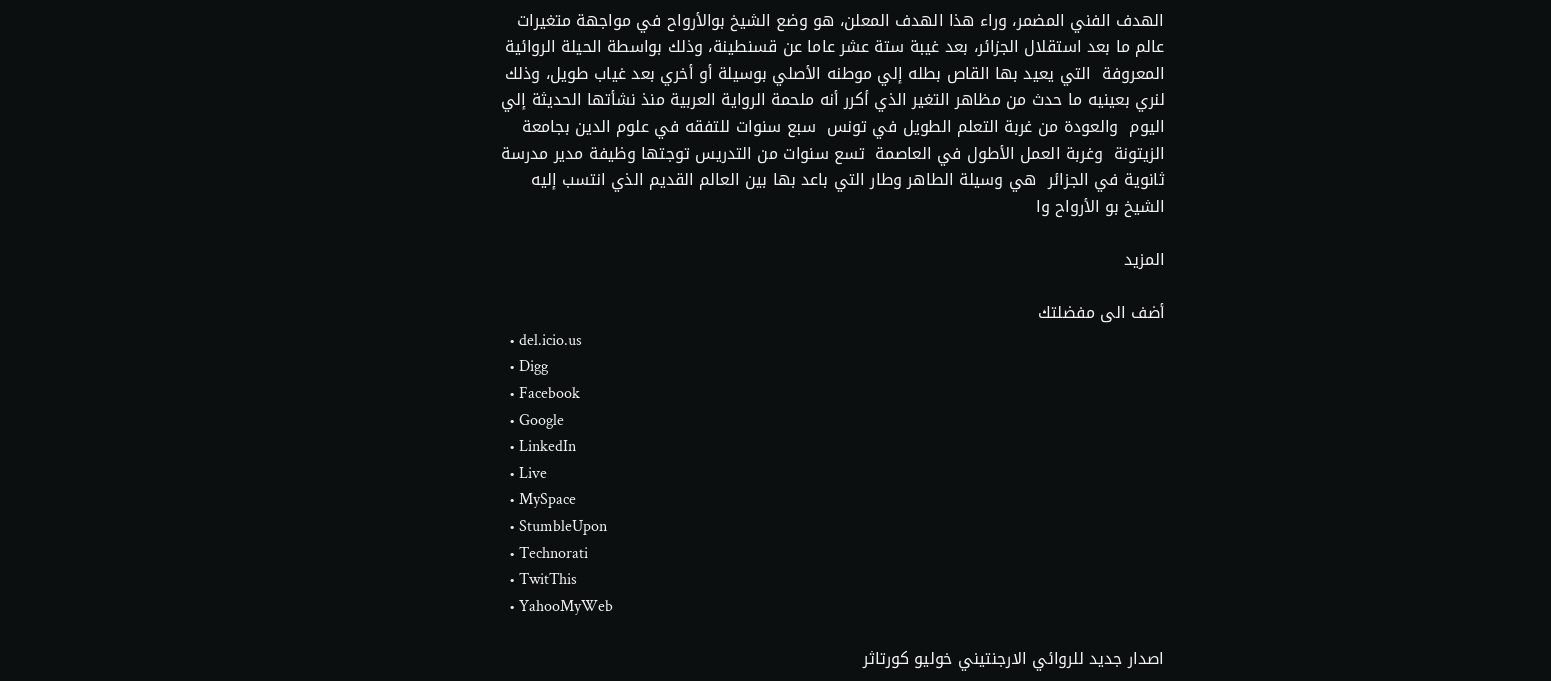الهدف الفني المضمر، وراء هذا الهدف المعلن، هو وضع الشيخ بوالأرواح في مواجهة متغيرات عالم ما بعد استقلال الجزائر، بعد غيبة ستة عشر عاما عن قسنطينة، وذلك بواسطة الحيلة الروائية المعروفة  التي يعيد بها القاص بطله إلي موطنه الأصلي بوسيلة أو أخري بعد غياب طويل، وذلك لنري بعينيه ما حدث من مظاهر التغير الذي أكرر أنه ملحمة الرواية العربية منذ نشأتها الحديثة إلي اليوم  والعودة من غربة التعلم الطويل في تونس  سبع سنوات للتفقه في علوم الدين بجامعة الزيتونة  وغربة العمل الأطول في العاصمة  تسع سنوات من التدريس توجتها وظيفة مدير مدرسة ثانوية في الجزائر  هي وسيلة الطاهر وطار التي باعد بها بين العالم القديم الذي انتسب إليه الشيخ بو الأرواح وا

المزيد

أضف الى مفضلتك
  • del.icio.us
  • Digg
  • Facebook
  • Google
  • LinkedIn
  • Live
  • MySpace
  • StumbleUpon
  • Technorati
  • TwitThis
  • YahooMyWeb

اصدار جديد للروائي الارجنتيني خوليو كورتاثر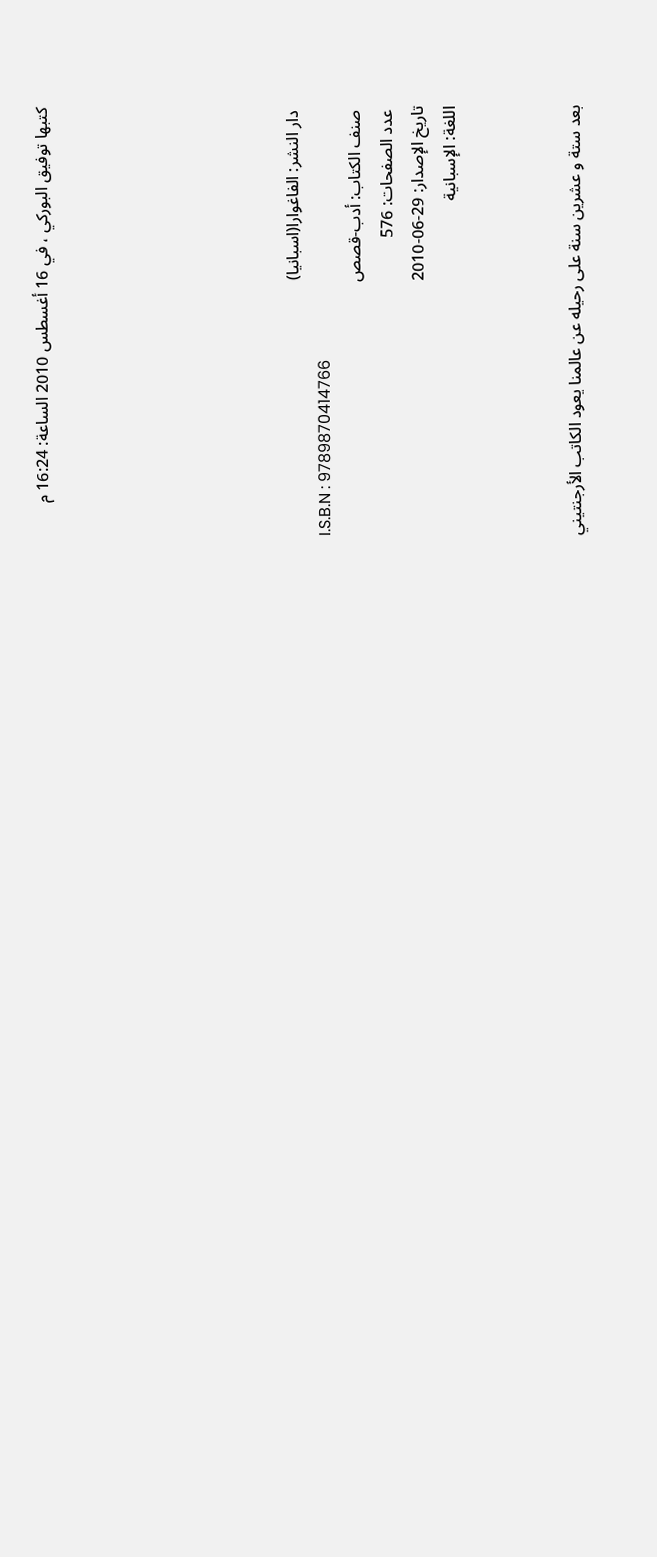كتبها توفيق البوركي ، في 16 أغسطس 2010 الساعة: 16:24 م







 دار النشر: الفاغوارا(اسبانيا)
I.S.B.N : 9789870414766
 صنف الكتاب: أدب-قصص
 عدد الصفحات: 576
تاريخ الإصدار: 29-06-2010
اللغة: الإسبانية



بعد ستة و عشرين سنة على رحيله عن عالمنا يعود الكاتب الأرجنتيني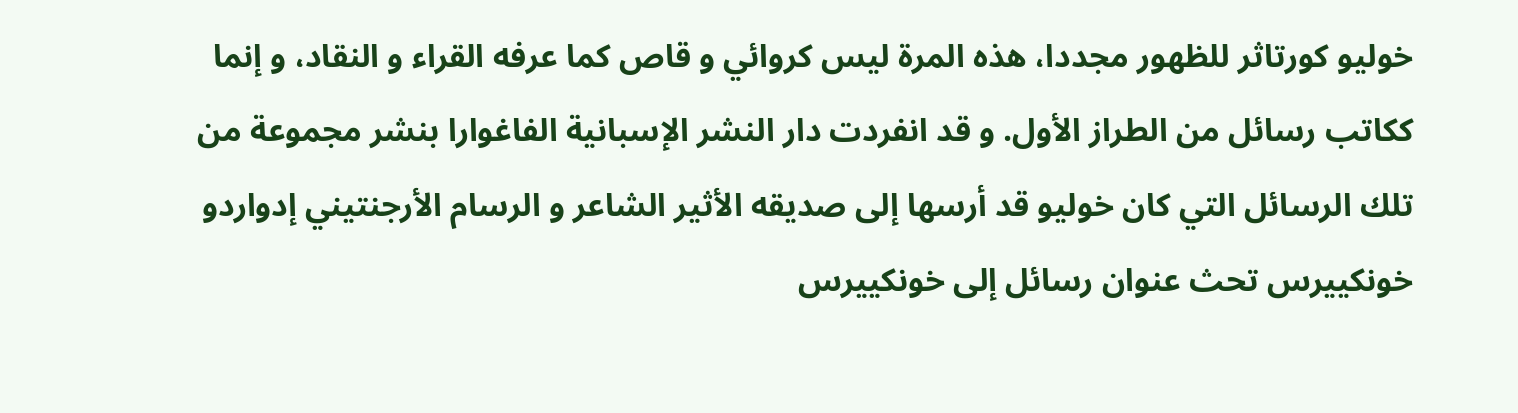خوليو كورتاثر للظهور مجددا، هذه المرة ليس كروائي و قاص كما عرفه القراء و النقاد، و إنما ككاتب رسائل من الطراز الأول. و قد انفردت دار النشر الإسبانية الفاغوارا بنشر مجموعة من تلك الرسائل التي كان خوليو قد أرسها إلى صديقه الأثير الشاعر و الرسام الأرجنتيني إدواردو خونكييرس تحث عنوان رسائل إلى خونكييرس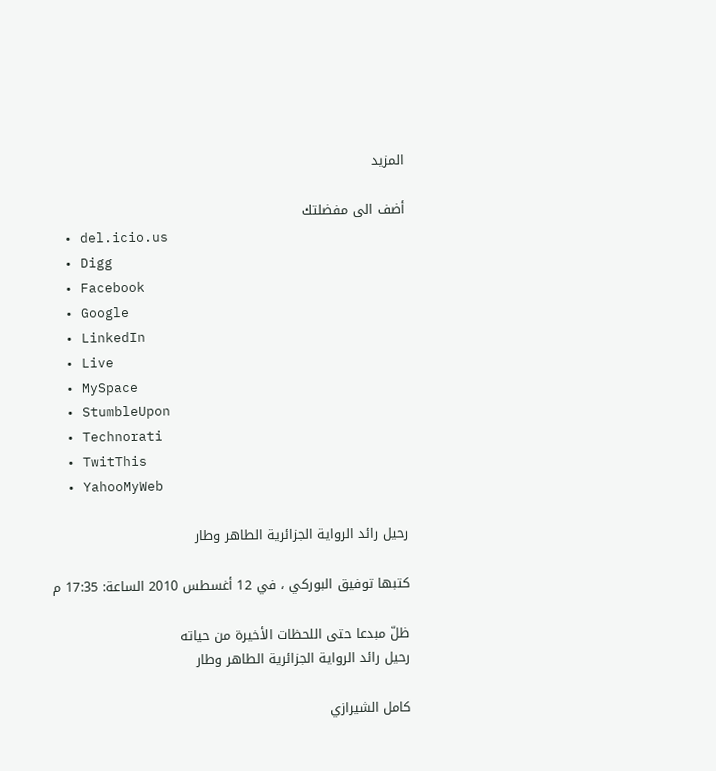المزيد

أضف الى مفضلتك
  • del.icio.us
  • Digg
  • Facebook
  • Google
  • LinkedIn
  • Live
  • MySpace
  • StumbleUpon
  • Technorati
  • TwitThis
  • YahooMyWeb

رحيل رائد الرواية الجزائرية الطاهر وطار

كتبها توفيق البوركي ، في 12 أغسطس 2010 الساعة: 17:35 م

ظلّ مبدعا حتى اللحظات الأخيرة من حياته
رحيل رائد الرواية الجزائرية الطاهر وطار

كامل الشيرازي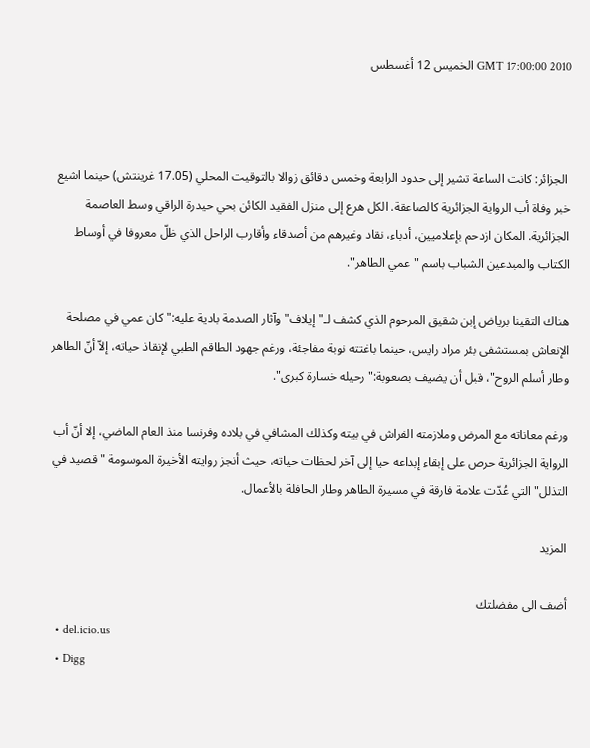GMT 17:00:00 2010 الخميس 12 أغسطس



 الجزائر: كانت الساعة تشير إلى حدود الرابعة وخمس دقائق زوالا بالتوقيت المحلي (17.05 غرينتش) حينما اشيع خبر وفاة أب الرواية الجزائرية كالصاعقة. الكل هرع إلى منزل الفقيد الكائن بحي حيدرة الراقي وسط العاصمة الجزائرية. المكان ازدحم بإعلاميين، أدباء، نقاد وغيرهم من أصدقاء وأقارب الراحل الذي ظلّ معروفا في أوساط الكتاب والمبدعين الشباب باسم "عمي الطاهر".

هناك التقينا برياض إبن شقيق المرحوم الذي كشف لـ"إيلاف" وآثار الصدمة بادية عليه:" كان عمي في مصلحة الإنعاش بمستشفى بئر مراد رايس، حينما باغتته نوبة مفاجئة، ورغم جهود الطاقم الطبي لإنقاذ حياته، إلاّ أنّ الطاهر وطار أسلم الروح"، قبل أن يضيف بصعوبة:"رحيله خسارة كبرى".

ورغم معاناته مع المرض وملازمته الفراش في بيته وكذلك المشافي في بلاده وفرنسا منذ العام الماضي، إلا أنّ أب الرواية الجزائرية حرص على إبقاء إبداعه حيا إلى آخر لحظات حياته، حيث أنجز روايته الأخيرة الموسومة "قصيد في التذلل" التي عُدّت علامة فارقة في مسيرة الطاهر وطار الحافلة بالأعمال.

المزيد

أضف الى مفضلتك
  • del.icio.us
  • Digg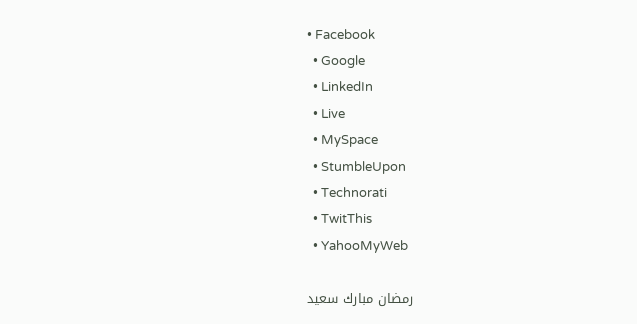• Facebook
  • Google
  • LinkedIn
  • Live
  • MySpace
  • StumbleUpon
  • Technorati
  • TwitThis
  • YahooMyWeb

رمضان مبارك سعيد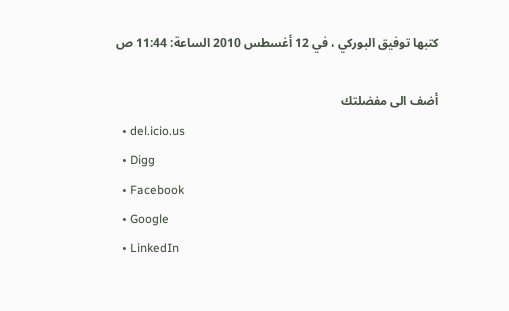كتبها توفيق البوركي ، في 12 أغسطس 2010 الساعة: 11:44 ص

أضف الى مفضلتك
  • del.icio.us
  • Digg
  • Facebook
  • Google
  • LinkedIn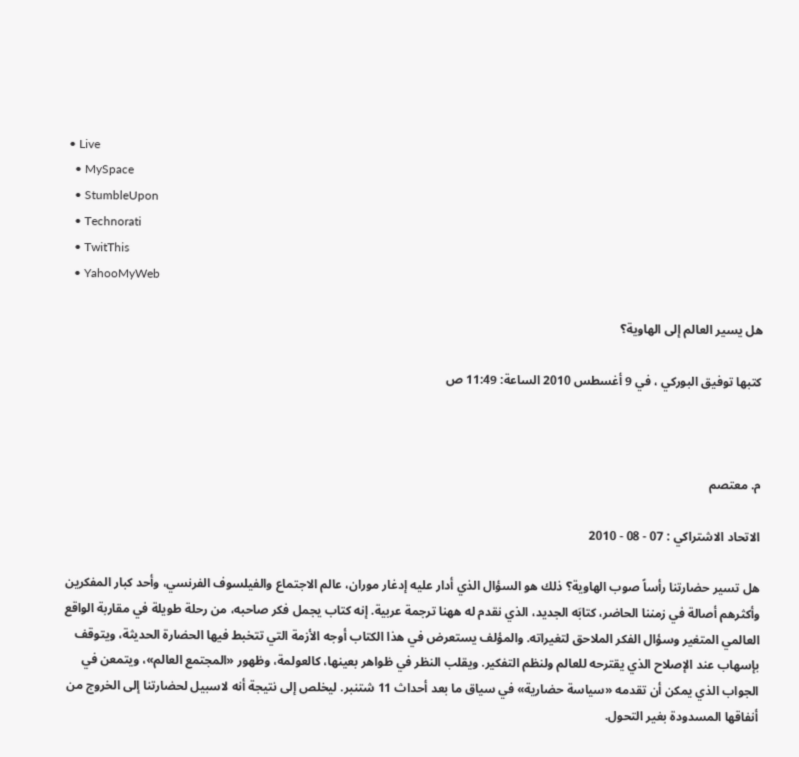• Live
  • MySpace
  • StumbleUpon
  • Technorati
  • TwitThis
  • YahooMyWeb

هل يسير العالم إلى الهاوية؟

كتبها توفيق البوركي ، في 9 أغسطس 2010 الساعة: 11:49 ص



م. معتصم

الاتحاد الاشتراكي : 07 - 08 - 2010

هل تسير حضارتنا رأساً صوب الهاوية؟ ذلك هو السؤال الذي أدار عليه إدغار موران، عالم الاجتماع والفيلسوف الفرنسي، وأحد كبار المفكرين وأكثرهم أصالة في زمننا الحاضر، كتابَه الجديد، الذي نقدم له ههنا ترجمة عربية. إنه كتاب يجمل فكر صاحبه، من رحلة طويلة في مقاربة الواقع العالمي المتغير وسؤال الفكر الملاحق لتغيراته. والمؤلف يستعرض في هذا الكتاب أوجه الأزمة التي تتخبط فيها الحضارة الحديثة، ويتوقف بإسهاب عند الإصلاح الذي يقترحه للعالم ولنظم التفكير. ويقلب النظر في ظواهر بعينها، كالعولمة، وظهور «المجتمع العالم»، ويتمعن في الجواب الذي يمكن أن تقدمه «سياسة حضارية» في سياق ما بعد أحداث 11 شتنبر. ليخلص إلى نتيجة أنه لاسبيل لحضارتنا إلى الخروج من أنفاقها المسدودة بغير التحول.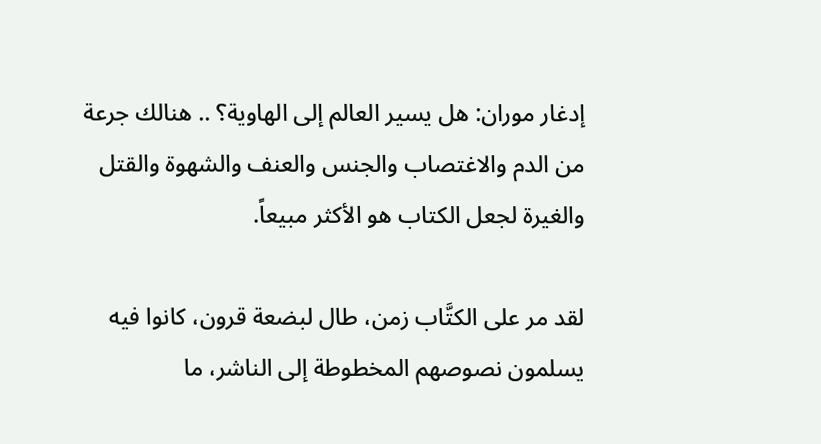إدغار موران: هل يسير العالم إلى الهاوية؟ .. هنالك جرعة من الدم والاغتصاب والجنس والعنف والشهوة والقتل والغيرة لجعل الكتاب هو الأكثر مبيعاً.

لقد مر على الكتَّاب زمن، طال لبضعة قرون، كانوا فيه يسلمون نصوصهم المخطوطة إلى الناشر، ما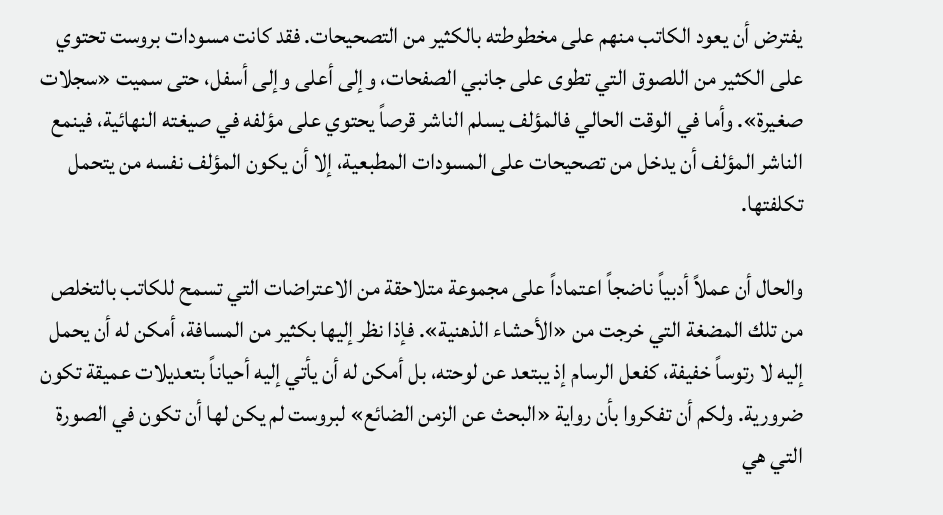يفترض أن يعود الكاتب منهم على مخطوطته بالكثير من التصحيحات. فقد كانت مسودات بروست تحتوي على الكثير من اللصوق التي تطوى على جانبي الصفحات، وإلى أعلى وإلى أسفل، حتى سميت «سجلات صغيرة». وأما في الوقت الحالي فالمؤلف يسلم الناشر قرصاً يحتوي على مؤلفه في صيغته النهائية، فينمع الناشر المؤلف أن يدخل من تصحيحات على المسودات المطبعية، إلا أن يكون المؤلف نفسه من يتحمل تكلفتها.

والحال أن عملاً أدبياً ناضجاً اعتماداً على مجموعة متلاحقة من الاعتراضات التي تسمح للكاتب بالتخلص من تلك المضغة التي خرجت من «الأحشاء الذهنية». فإذا نظر إليها بكثير من المسافة، أمكن له أن يحمل إليه لا رتوساً خفيفة، كفعل الرسام إذ يبتعد عن لوحته، بل أمكن له أن يأتي إليه أحياناً بتعديلات عميقة تكون ضرورية. ولكم أن تفكروا بأن رواية «البحث عن الزمن الضائع» لبروست لم يكن لها أن تكون في الصورة التي هي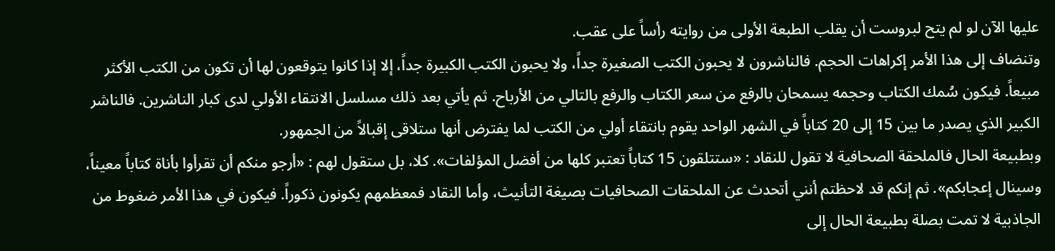عليها الآن لو لم يتح لبروست أن يقلب الطبعة الأولى من روايته رأساً على عقب.
وتنضاف إلى هذا الأمر إكراهات الحجم. فالناشرون لا يحبون الكتب الصغيرة جداً، ولا يحبون الكتب الكبيرة جداً، إلا إذا كانوا يتوقعون لها أن تكون من الكتب الأكثر مبيعاً. فيكون سُمك الكتاب وحجمه يسمحان بالرفع من سعر الكتاب والرفع بالتالي من الأرباح. ثم يأتي بعد ذلك مسلسل الانتقاء الأولي لدى كبار الناشرين. فالناشر الكبير الذي يصدر ما بين 15 إلى 20 كتاباً في الشهر الواحد يقوم بانتقاء أولي من الكتب لما يفترض أنها ستلاقى إقبالاً من الجمهور.
وبطبيعة الحال فالملحقة الصحافية لا تقول للنقاد : «ستتلقون 15 كتاباً تعتبر كلها من أفضل المؤلفات». كلا، بل ستقول لهم : «أرجو منكم أن تقرأوا بأناة كتاباً معيناً، وسينال إعجابكم». ثم إنكم قد لاحظتم أنني أتحدث عن الملحقات الصحافيات بصيغة التأنيث، وأما النقاد فمعظمهم يكونون ذكوراً. فيكون في هذا الأمر ضغوط من الجاذبية لا تمت بصلة بطبيعة الحال إلى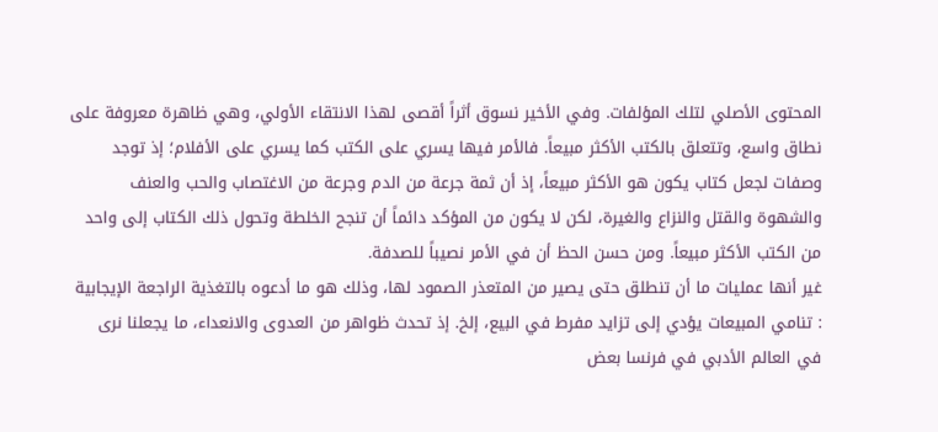المحتوى الأصلي لتلك المؤلفات. وفي الأخير نسوق أثراً أقصى لهذا الانتقاء الأولي، وهي ظاهرة معروفة على نطاق واسع، وتتعلق بالكتب الأكثر مبيعاً. فالأمر فيها يسري على الكتب كما يسري على الأفلام؛ إذ توجد وصفات لجعل كتاب يكون هو الأكثر مبيعاً، إذ أن ثمة جرعة من الدم وجرعة من الاغتصاب والحب والعنف والشهوة والقتل والنزاع والغيرة، لكن لا يكون من المؤكد دائماً أن تنجح الخلطة وتحول ذلك الكتاب إلى واحد من الكتب الأكثر مبيعاً. ومن حسن الحظ أن في الأمر نصيباً للصدفة.
غير أنها عمليات ما أن تنطلق حتى يصير من المتعذر الصمود لها، وذلك هو ما أدعوه بالتغذية الراجعة الإيجابية : تنامي المبيعات يؤدي إلى تزايد مفرط في البيع، إلخ. إذ تحدث ظواهر من العدوى والانعداء، ما يجعلنا نرى في العالم الأدبي في فرنسا بعض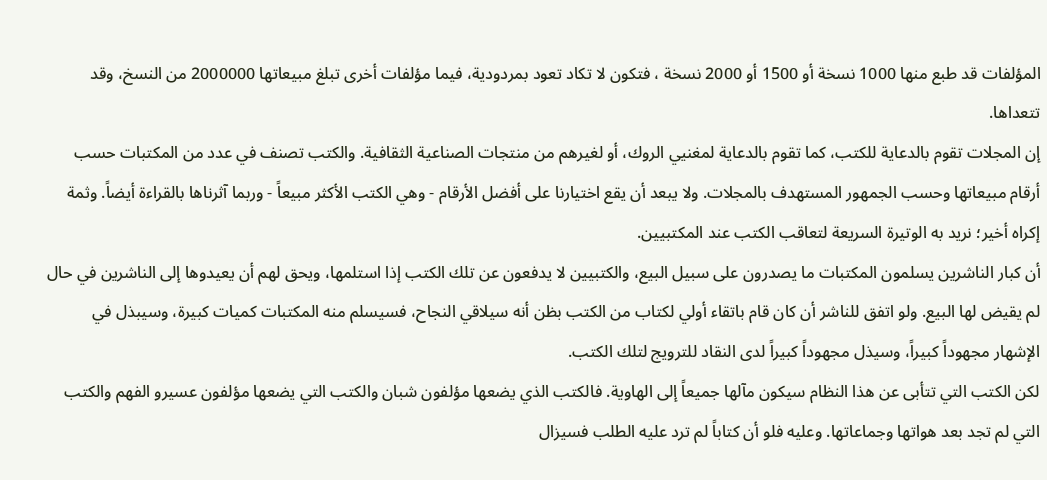المؤلفات قد طبع منها 1000 نسخة أو 1500 أو 2000 نسخة ، فتكون لا تكاد تعود بمردودية، فيما مؤلفات أخرى تبلغ مبيعاتها 2000000 من النسخ، وقد تتعداها.
إن المجلات تقوم بالدعاية للكتب، كما تقوم بالدعاية لمغنيي الروك، أو لغيرهم من منتجات الصناعية الثقافية. والكتب تصنف في عدد من المكتبات حسب أرقام مبيعاتها وحسب الجمهور المستهدف بالمجلات. ولا يبعد أن يقع اختيارنا على أفضل الأرقام - وهي الكتب الأكثر مبيعاً - وربما آثرناها بالقراءة أيضاً. وثمة إكراه أخير؛ نريد به الوتيرة السريعة لتعاقب الكتب عند المكتبيين.
أن كبار الناشرين يسلمون المكتبات ما يصدرون على سبيل البيع، والكتبيين لا يدفعون عن تلك الكتب إذا استلمها، ويحق لهم أن يعيدوها إلى الناشرين في حال لم يقيض لها البيع. ولو اتفق للناشر أن كان قام باتقاء أولي لكتاب من الكتب بظن أنه سيلاقي النجاح، فسيسلم منه المكتبات كميات كبيرة، وسيبذل في الإشهار مجهوداً كبيراً، وسيذل مجهوداً كبيراً لدى النقاد للترويج لتلك الكتب.
لكن الكتب التي تتأبى عن هذا النظام سيكون مآلها جميعاً إلى الهاوية. فالكتب الذي يضعها مؤلفون شبان والكتب التي يضعها مؤلفون عسيرو الفهم والكتب التي لم تجد بعد هواتها وجماعاتها. وعليه فلو أن كتاباً لم ترد عليه الطلب فسيزال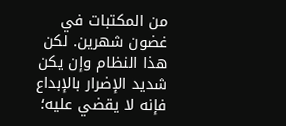من المكتبات في غضون شهرين. لكن هذا النظام وإن يكن شديد الإضرار بالإبداع فإنه لا يقضي عليه؛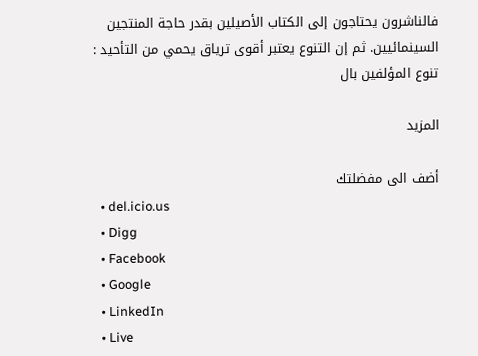فالناشرون يحتاجون إلى الكتاب الأصيلين بقدر حاجة المنتجين السينمائيين. ثم إن التنوع يعتبر أقوى ترياق يحمي من التأحيد : تنوع المؤلفين بال

المزيد

أضف الى مفضلتك
  • del.icio.us
  • Digg
  • Facebook
  • Google
  • LinkedIn
  • Live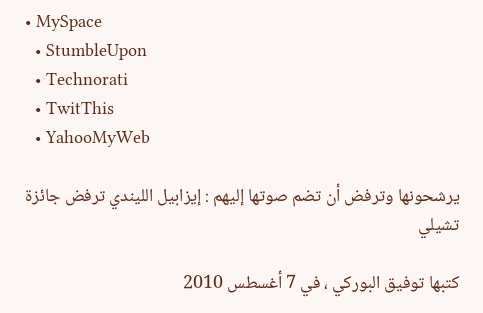• MySpace
  • StumbleUpon
  • Technorati
  • TwitThis
  • YahooMyWeb

يرشحونها وترفض أن تضم صوتها إليهم : إيزابيل الليندي ترفض جائزة تشيلي

كتبها توفيق البوركي ، في 7 أغسطس 2010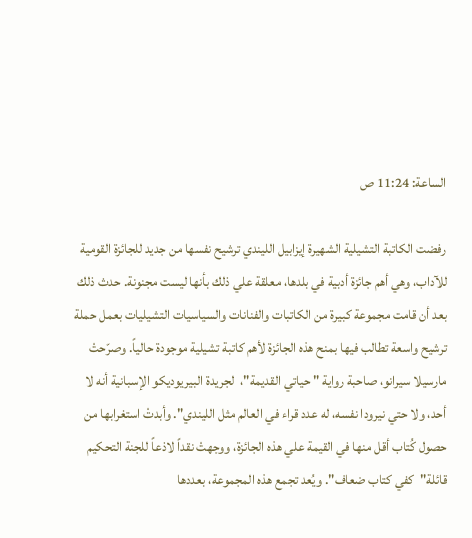الساعة: 11:24 ص

رفضت الكاتبة التشيلية الشهيرة إيزابيل الليندي ترشيح نفسها من جديد للجائزة القومية للآداب، وهي أهم جائزة أدبية في بلدها، معلقة علي ذلك بأنها ليست مجنونة. حدث ذلك بعد أن قامت مجموعة كبيرة من الكاتبات والفنانات والسياسيات التشيليات بعمل حملة ترشيح واسعة تطالب فيها بمنح هذه الجائزة لأهم كاتبة تشيلية موجودة حالياً. وصرّحتْ مارسيلا سيرانو، صاحبة رواية " حياتي القديمة"،  لجريدة البيريوديكو الإسبانية أنه لا أحد، ولا حتي نيرودا نفسه، له عدد قراء في العالم مثل الليندي". وأبدتْ استغرابها من حصول كُتاب أقل منها في القيمة علي هذه الجائزة، ووجهتْ نقداً لاذعاً للجنة التحكيم قائلة"كفي كتاب ضعاف". ويُعد تجمع هذه المجموعة، بعددها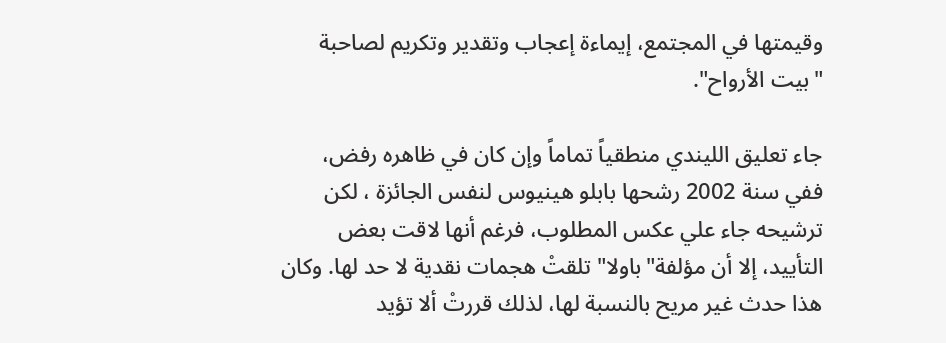وقيمتها في المجتمع، إيماءة إعجاب وتقدير وتكريم لصاحبة "بيت الأرواح".

جاء تعليق الليندي منطقياً تماماً وإن كان في ظاهره رفض، ففي سنة 2002 رشحها بابلو هينيوس لنفس الجائزة ، لكن ترشيحه جاء علي عكس المطلوب، فرغم أنها لاقت بعض التأييد، إلا أن مؤلفة"باولا" تلقتْ هجمات نقدية لا حد لها. وكان هذا حدث غير مريح بالنسبة لها، لذلك قررتْ ألا تؤيد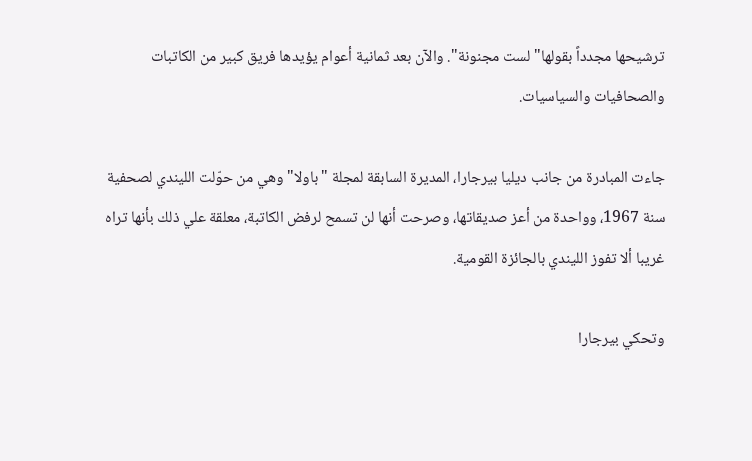ترشيحها مجدداً بقولها" لست مجنونة". والآن بعد ثمانية أعوام يؤيدها فريق كبير من الكاتبات والصحافيات والسياسيات.

جاءت المبادرة من جانب ديليا بيرجارا، المديرة السابقة لمجلة "باولا" وهي من حوّلت الليندي لصحفية سنة 1967، وواحدة من أعز صديقاتها، وصرحت أنها لن تسمح لرفض الكاتبة، معلقة علي ذلك بأنها تراه غريبا ألا تفوز الليندي بالجائزة القومية.

وتحكي بيرجارا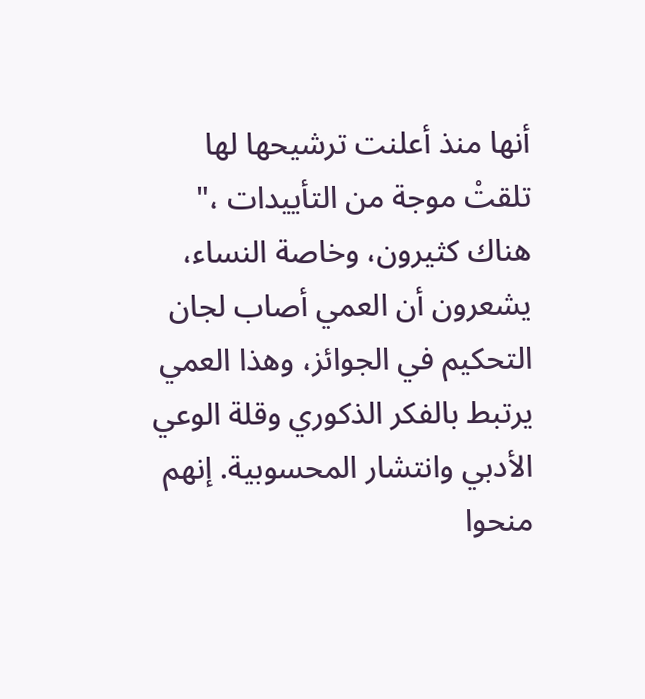أنها منذ أعلنت ترشيحها لها تلقتْ موجة من التأييدات ،" هناك كثيرون، وخاصة النساء، يشعرون أن العمي أصاب لجان التحكيم في الجوائز، وهذا العمي يرتبط بالفكر الذكوري وقلة الوعي الأدبي وانتشار المحسوبية. إنهم منحوا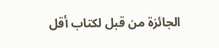الجائزة من قبل لكتاب أقل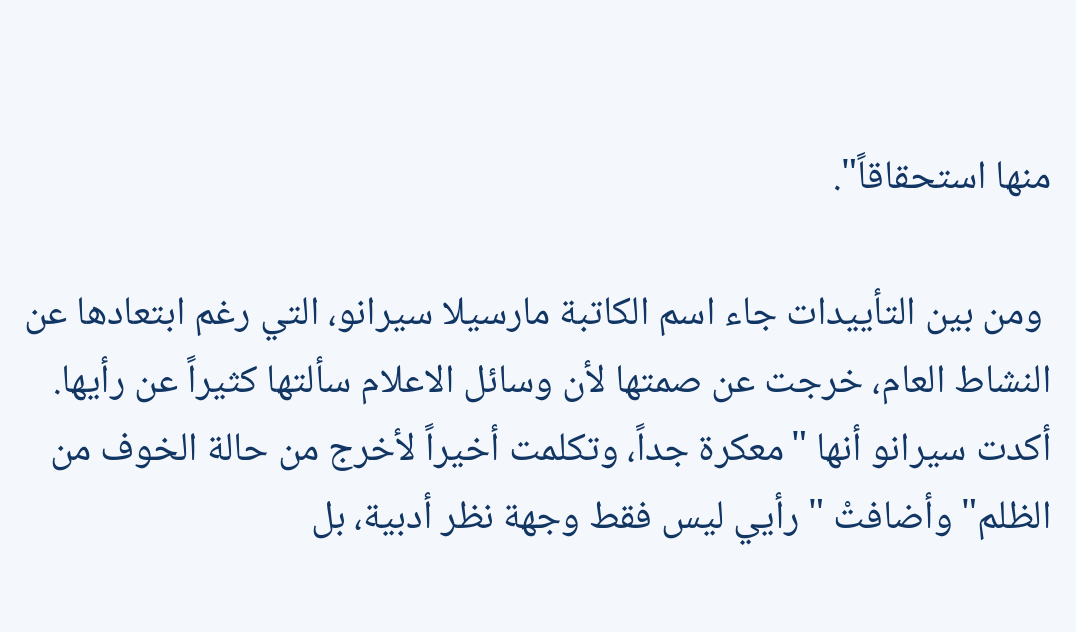منها استحقاقاً".

 ومن بين التأييدات جاء اسم الكاتبة مارسيلا سيرانو، التي رغم ابتعادها عن النشاط العام، خرجت عن صمتها لأن وسائل الاعلام سألتها كثيراً عن رأيها. أكدت سيرانو أنها "معكرة جداً، وتكلمت أخيراً لأخرج من حالة الخوف من الظلم" وأضافتْ " رأيي ليس فقط وجهة نظر أدبية، بل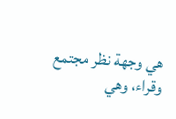هي وجهة نظر مجتمع وقراء، وهي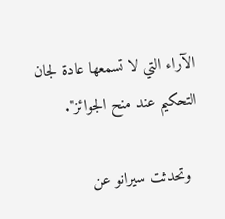الآراء التي لا تسمعها عادة لجان التحكيم عند منح الجوائز".

  وتحدثت سيرانو عن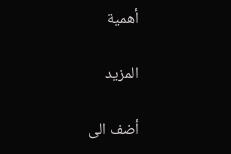أهمية

المزيد

أضف الى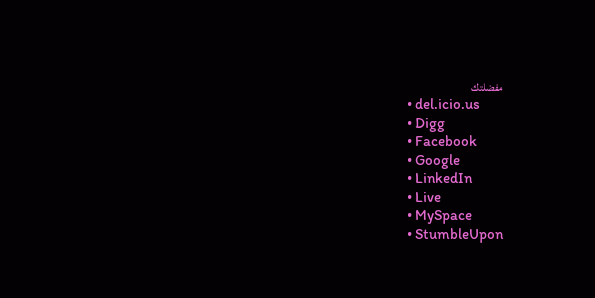مفضلتك
  • del.icio.us
  • Digg
  • Facebook
  • Google
  • LinkedIn
  • Live
  • MySpace
  • StumbleUpon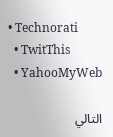• Technorati
  • TwitThis
  • YahooMyWeb

التالي